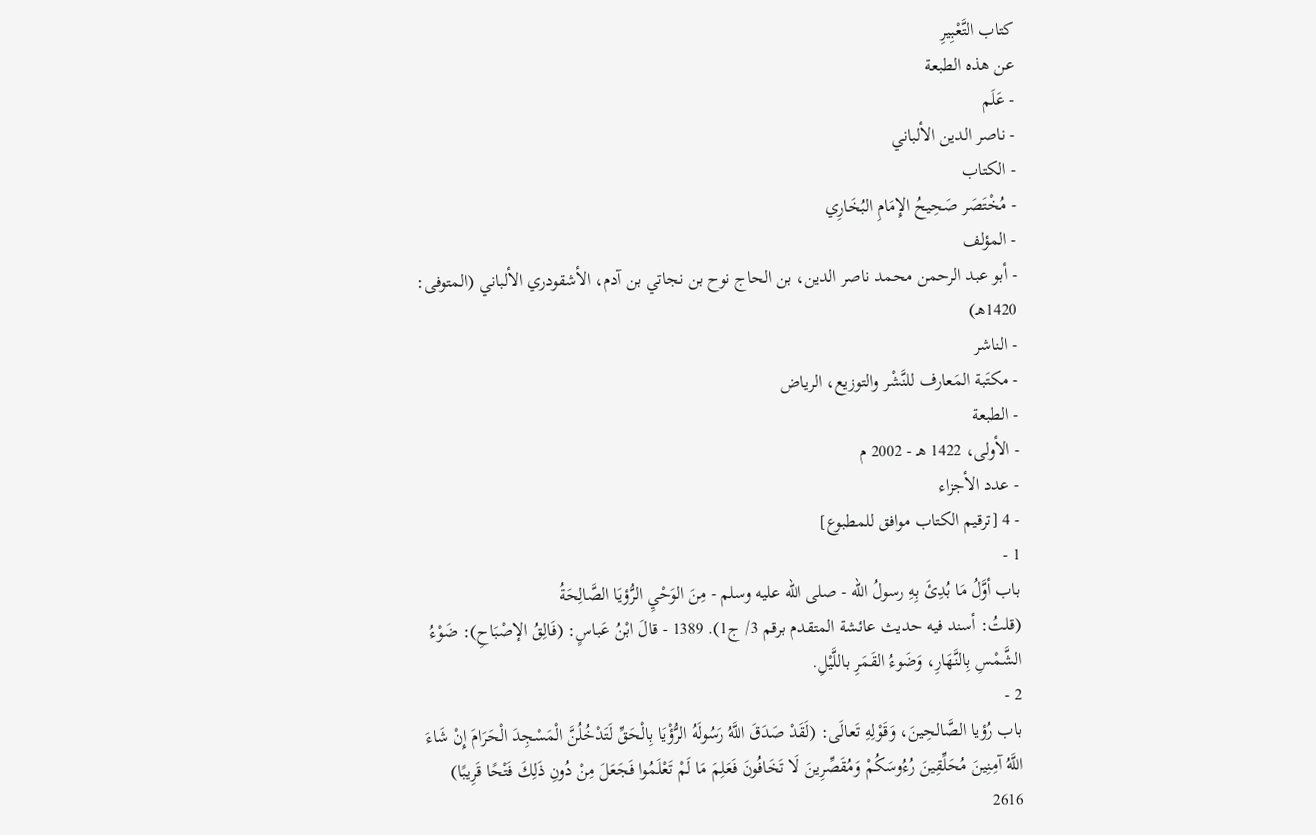كتاب التَّعْبِيرِ
عن هذه الطبعة
- عَلَم
- ناصر الدين الألباني
- الكتاب
- مُخْتَصَر صَحِيحُ الإِمَامِ البُخَارِي
- المؤلف
- أبو عبد الرحمن محمد ناصر الدين، بن الحاج نوح بن نجاتي بن آدم، الأشقودري الألباني (المتوفى: 1420هـ)
- الناشر
- مكتَبة المَعارف للنَّشْر والتوزيع، الرياض
- الطبعة
- الأولى، 1422 هـ - 2002 م
- عدد الأجزاء
- 4 [ترقيم الكتاب موافق للمطبوع]
1 -
باب أوَّلُ مَا بُدِئَ بِهِ رسولُ الله - صلى الله عليه وسلم - مِنَ الوَحْيِ الرُّؤيَا الصَّالِحَةُ
(قلتُ: أسند فيه حديث عائشة المتقدم برقم 3/ ج1). 1389 - قالَ ابْنُ عَباسٍ: (فَالِقُ الإصْبَاحِ): ضَوْءُ الشَّمْسِ بِالنَّهَارِ، وَضَوءُ القَمَرِ باللَّيْلِ.
2 -
باب رُؤيا الصَّالحِينَ، وَقَوْلِهِ تَعالَى: (لَقَدْ صَدَقَ اللَّهُ رَسُولَهُ الرُّؤْيَا بِالْحَقِّ لَتَدْخُلُنَّ الْمَسْجِدَ الْحَرَامَ إِنْ شَاءَ اللَّهُ آمِنِينَ مُحَلِّقِينَ رُءُوسَكُمْ وَمُقَصِّرِينَ لَا تَخَافُونَ فَعَلِمَ مَا لَمْ تَعْلَمُوا فَجَعَلَ مِنْ دُونِ ذَلِكَ فَتْحًا قَرِيبًا)
2616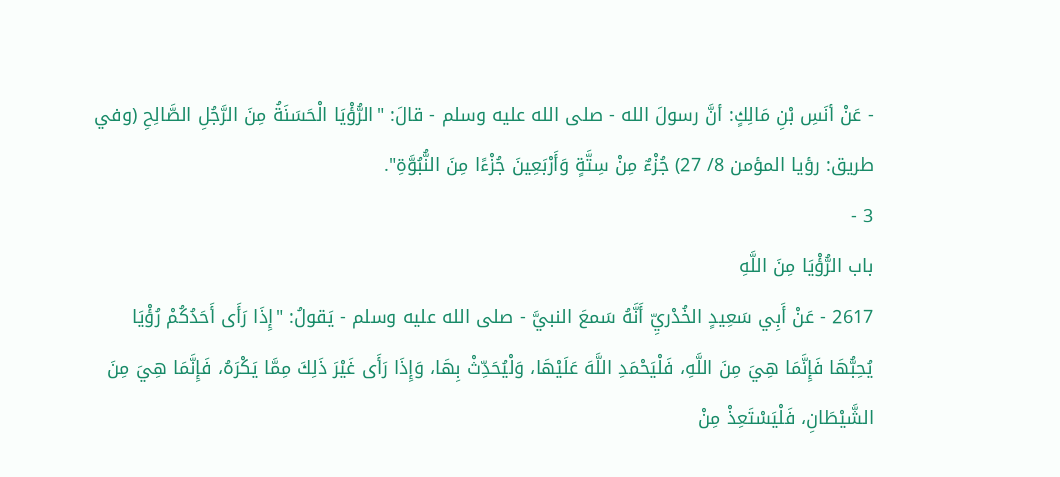- عَنْ أنَسِ بْنِ مَالِكٍ: أنَّ رسولَ الله - صلى الله عليه وسلم - قالَ: "الرُّؤْيَا الْحَسَنَةُ مِنَ الرَّجُلِ الصَّالِحِ (وفي طريق: رؤيا المؤمن 8/ 27) جُزْءٌ مِنْ سِتَّةٍ وَأَرْبَعِينَ جُزْءًا مِنَ النُّبُوَّةِ".
3 -
باب الرُّؤْيَا مِنَ اللَّهِ
2617 - عَنْ أَبِي سَعِيدٍ الخُدْريِّ أَنَّهُ سَمعَ النبيَّ - صلى الله عليه وسلم - يَقولُ: "إِذَا رَأَى أَحَدُكُمْ رُؤْيَا يُحِبُّهَا فَإِنَّمَا هِيَ مِنَ اللَّهِ، فَلْيَحْمَدِ اللَّهَ عَلَيْهَا، وَلْيُحَدِّثْ بِهَا، وَإِذَا رَأَى غَيْرَ ذَلِكَ مِمَّا يَكْرَهُ، فَإِنَّمَا هِيَ مِنَ الشَّيْطَانِ، فَلْيَسْتَعِذْ مِنْ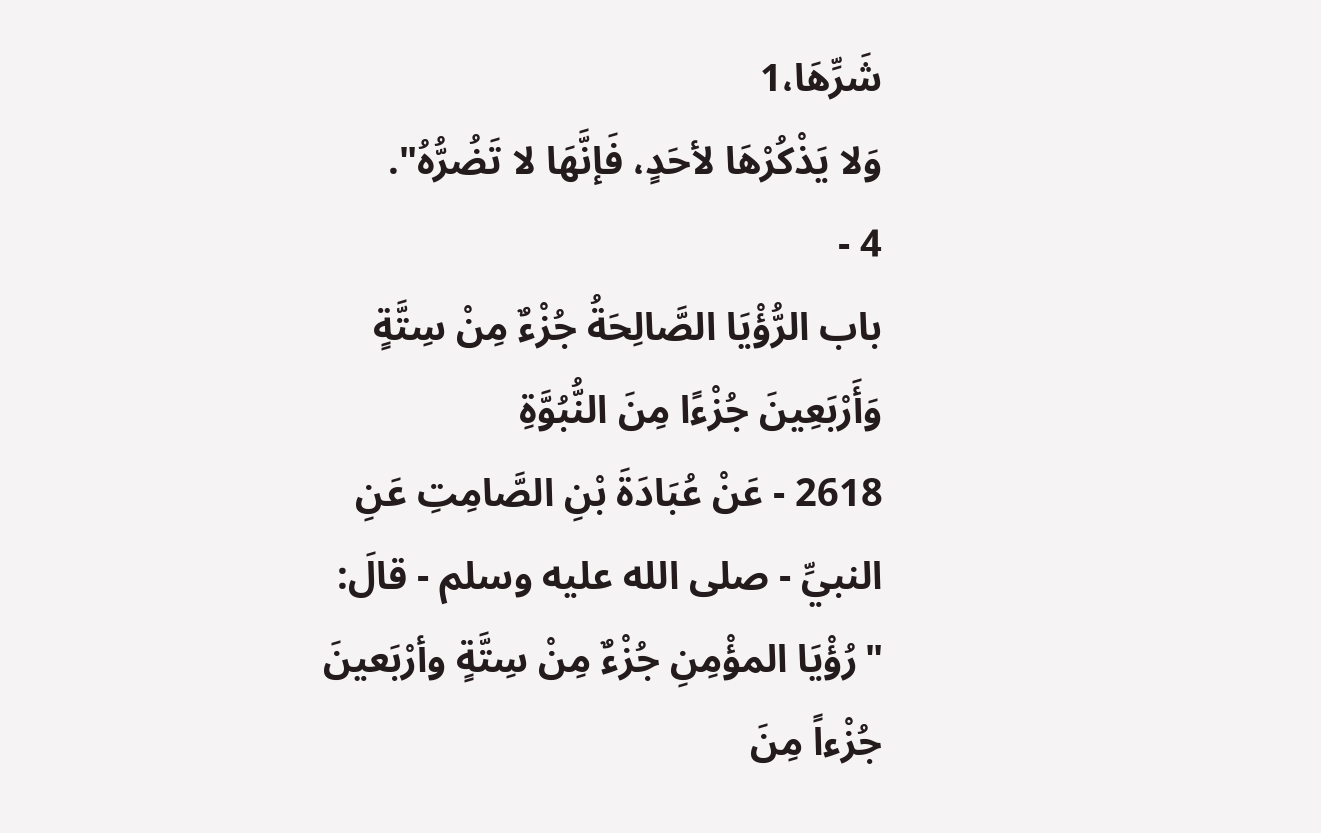شَرِّهَا،1
وَلا يَذْكُرْهَا لأحَدٍ، فَإنَّهَا لا تَضُرُّهُ".
4 -
باب الرُّؤْيَا الصَّالِحَةُ جُزْءٌ مِنْ سِتَّةٍ وَأَرْبَعِينَ جُزْءًا مِنَ النُّبُوَّةِ
2618 - عَنْ عُبَادَةَ بْنِ الصَّامِتِ عَنِ النبيِّ - صلى الله عليه وسلم - قالَ:
"رُؤْيَا المؤْمِنِ جُزْءٌ مِنْ سِتَّةٍ وأرْبَعينَ جُزْءاً مِنَ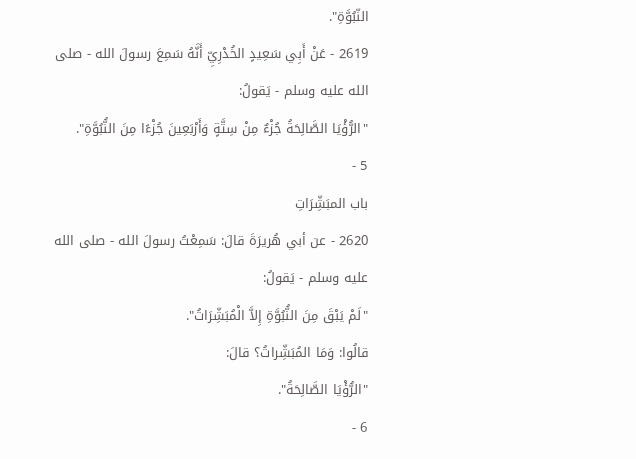النّبُوَّةِ".
2619 - عَنْ أَبِي سَعِيدٍ الخُدْرِيِّ أَنَّهُ سَمِعَ رسولَ الله - صلى الله عليه وسلم - يَقولُ:
"الرُّؤْيَا الصَّالِحَةُ جُزْءٌ مِنْ سِتَّةٍ وَأَرْبَعِينَ جُزْءًا مِنَ النُّبُوَّةِ".
5 -
باب المبَشِّرَاتِ
2620 - عن أبي هُريرَةَ قالَ: سَمِعْتُ رسولَ الله - صلى الله عليه وسلم - يَقولُ:
"لَمْ يَبْقَ مِنَ النُّبُوَّةِ إِلاَّ الْمُبَشِّرَاتُ".
قالُوا: وَمَا المُبَشِّراتُ؟ قالَ:
"الرُّؤْيَا الصَّالِحَةُ".
6 -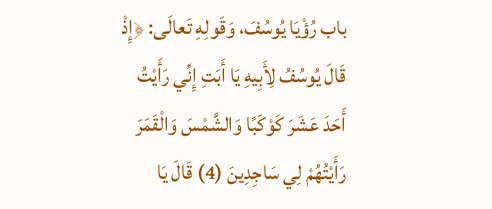باب رُؤْيَا يُوسُفَ، وَقَولِهِ تَعالَى: ﴿إِذْ قَالَ يُوسُفُ لِأَبِيهِ يَا أَبَتِ إِنِّي رَأَيْتُ أَحَدَ عَشَرَ كَوْكَبًا وَالشَّمْسَ وَالْقَمَرَ رَأَيْتُهُمْ لِي سَاجِدِينَ (4) قَالَ يَا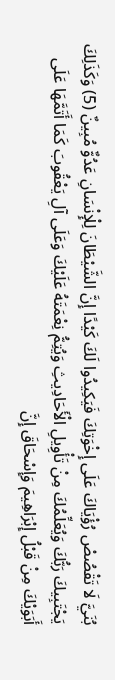بُنَيَّ لَا تَقْصُصْ رُؤْيَاكَ عَلَى إِخْوَتِكَ فَيَكِيدُوا لَكَ كَيْدًا إِنَّ الشَّيْطَانَ لِلْإِنْسَانِ عَدُوٌّ مُبِينٌ (5) وَكَذَلِكَ يَجْتَبِيكَ رَبُّكَ وَيُعَلِّمُكَ مِنْ تَأْوِيلِ الْأَحَادِيثِ وَيُتِمُّ نِعْمَتَهُ عَلَيْكَ وَعَلَى آلِ يَعْقُوبَ كَمَا أَتَمَّهَا عَلَى أَبَوَيْكَ مِنْ قَبْلُ إِبْرَاهِيمَ وَإِسْحَاقَ إِنَّ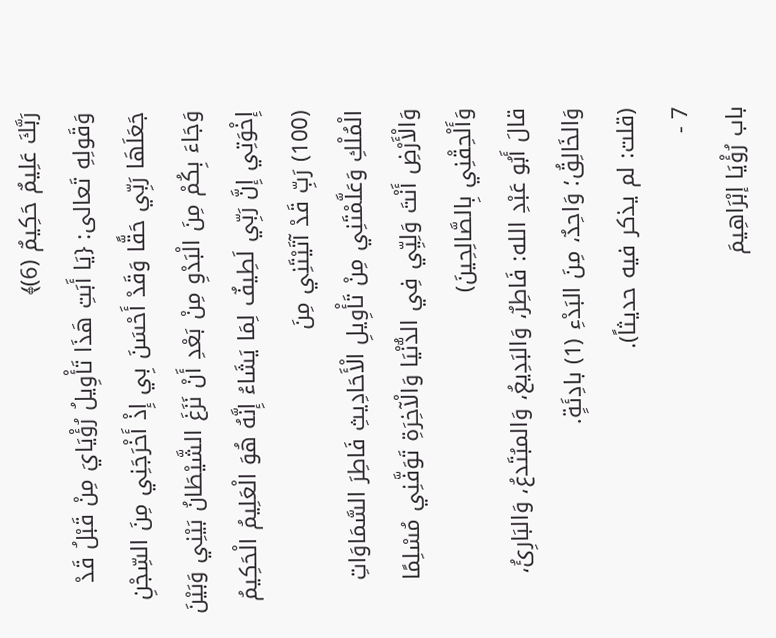رَبَّكَ عَلِيمٌ حَكِيمٌ (6)﴾
وَقَولِهِ تَعالى: {يَا أَبَتِ هَذَا تَأْوِيلُ رُؤْيَايَ مِنْ قَبْلُ قَدْ جَعَلَهَا رَبِّي حَقًّا وَقَدْ أَحْسَنَ بِي إِذْ أَخْرَجَنِي مِنَ السِّجْنِ وَجَاءَ بِكُمْ مِنَ الْبَدْوِ مِنْ بَعْدِ أَنْ نَزَغَ الشَّيْطَانُ بَيْنِي وَبَيْنَ إِخْوَتِي إِنَّ رَبِّي لَطِيفٌ لِمَا يَشَاءُ إِنَّهُ هُوَ الْعَلِيمُ الْحَكِيمُ (100) رَبِّ قَدْ آتَيْتَنِي مِنَ
الْمُلْكِ وَعَلَّمْتَنِي مِنْ تَأْوِيلِ الْأَحَادِيثِ فَاطِرَ السَّمَاوَاتِ وَالْأَرْضِ أَنْتَ وَلِيِّي فِي الدُّنْيَا وَالْآخِرَةِ تَوَفَّنِي مُسْلِمًا وَأَلْحِقْنِي بِالصَّالِحِينَ)
قالَ أَبُو عَبْدِ الله: فَاطِرٌ، وَالبَدِيعُ، وَالمبُتَدعُ، وَالبَارِئُ، وَالخَالِقُ؛ وَاحِدٌ، مِنَ البَدْءِ (1) بادِئَةٍ.
(قلت: لم يذكر فيه حديثاً).
7 -
باب رُؤْيَا إبْرَاهِيمَ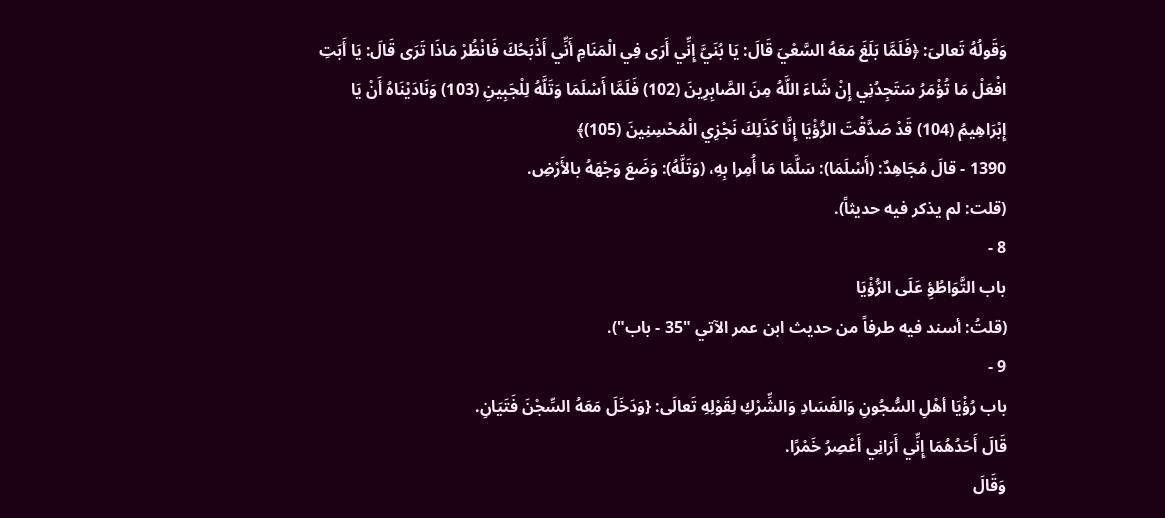وَقَولُهُ تَعالىَ: ﴿فَلَمَّا بَلَغَ مَعَهُ السَّعْيَ قَالَ: يَا بُنَيَّ إِنِّي أَرَى فِي الْمَنَامِ أَنِّي أَذْبَحُكَ فَانْظُرْ مَاذَا تَرَى قَالَ: يَا أَبَتِ افْعَلْ مَا تُؤْمَرُ سَتَجِدُنِي إِنْ شَاءَ اللَّهُ مِنَ الصَّابِرِينَ (102) فَلَمَّا أَسْلَمَا وَتَلَّهُ لِلْجَبِينِ (103) وَنَادَيْنَاهُ أَنْ يَا إِبْرَاهِيمُ (104) قَدْ صَدَّقْتَ الرُّؤْيَا إِنَّا كَذَلِكَ نَجْزِي الْمُحْسِنِينَ (105)﴾
1390 - قالَ مُجَاهِدٌ: (أَسْلَمَا): سَلَّمَا مَا أُمِرا بِهِ، (وَتَلَّهُ): وَضَعَ وَجْهَهُ بالأَرْضِ.
(قلت: لم يذكر فيه حديثاً).
8 -
باب التَّوَاطُؤِ عَلَى الرُّؤْيَا
(قلتُ: أسند فيه طرفاً من حديث ابن عمر الآتي "35 - باب").
9 -
باب رُؤْيَا أهْلِ السُّجُونِ وَالفَسَادِ وَالشِّرْكِ لِقَوْلِهِ تَعالَى: {وَدَخَلَ مَعَهُ السِّجْنَ فَتَيَانِ.
قَالَ أَحَدُهُمَا إِنِّي أَرَانِي أَعْصِرُ خَمْرًا.
وَقَالَ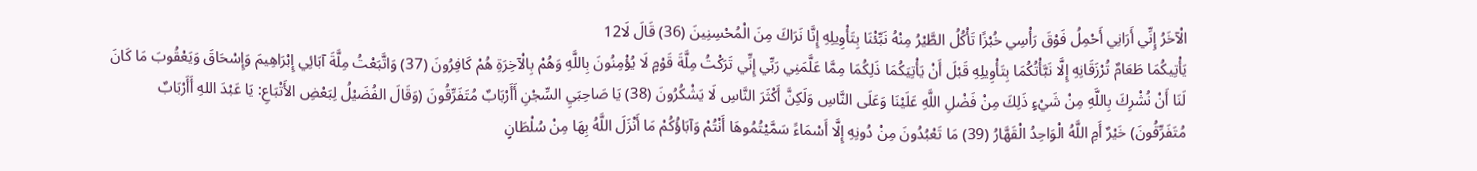الْآخَرُ إِنِّي أَرَانِي أَحْمِلُ فَوْقَ رَأْسِي خُبْزًا تَأْكُلُ الطَّيْرُ مِنْهُ نَبِّئْنَا بِتَأْوِيلِهِ إِنَّا نَرَاكَ مِنَ الْمُحْسِنِينَ (36) قَالَ لَا12
يَأْتِيكُمَا طَعَامٌ تُرْزَقَانِهِ إِلَّا نَبَّأْتُكُمَا بِتَأْوِيلِهِ قَبْلَ أَنْ يَأْتِيَكُمَا ذَلِكُمَا مِمَّا عَلَّمَنِي رَبِّي إِنِّي تَرَكْتُ مِلَّةَ قَوْمٍ لَا يُؤْمِنُونَ بِاللَّهِ وَهُمْ بِالْآخِرَةِ هُمْ كَافِرُونَ (37) وَاتَّبَعْتُ مِلَّةَ آبَائِي إِبْرَاهِيمَ وَإِسْحَاقَ وَيَعْقُوبَ مَا كَانَ لَنَا أَنْ نُشْرِكَ بِاللَّهِ مِنْ شَيْءٍ ذَلِكَ مِنْ فَضْلِ اللَّهِ عَلَيْنَا وَعَلَى النَّاسِ وَلَكِنَّ أَكْثَرَ النَّاسِ لَا يَشْكُرُونَ (38) يَا صَاحِبَيِ السِّجْنِ أَأَرْبَابٌ مُتَفَرِّقُونَ (وَقَالَ الفُضَيْلُ لِبَعْضِ الأَتْبَاعِ: يَا عَبْدَ اللهِ أَأَرْبَابٌ مُتَفَرِّقُونَ) خَيْرٌ أَمِ اللَّهُ الْوَاحِدُ الْقَهَّارُ (39) مَا تَعْبُدُونَ مِنْ دُونِهِ إِلَّا أَسْمَاءً سَمَّيْتُمُوهَا أَنْتُمْ وَآبَاؤُكُمْ مَا أَنْزَلَ اللَّهُ بِهَا مِنْ سُلْطَانٍ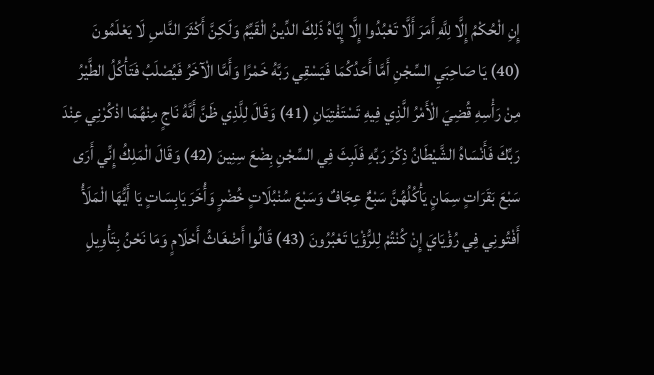إِنِ الْحُكْمُ إِلَّا لِلَّهِ أَمَرَ أَلَّا تَعْبُدُوا إِلَّا إِيَّاهُ ذَلِكَ الدِّينُ الْقَيِّمُ وَلَكِنَّ أَكْثَرَ النَّاسِ لَا يَعْلَمُونَ (40) يَا صَاحِبَيِ السِّجْنِ أَمَّا أَحَدُكُمَا فَيَسْقِي رَبَّهُ خَمْرًا وَأَمَّا الْآخَرُ فَيُصْلَبُ فَتَأْكُلُ الطَّيْرُ مِنْ رَأْسِهِ قُضِيَ الْأَمْرُ الَّذِي فِيهِ تَسْتَفْتِيَانِ (41) وَقَالَ لِلَّذِي ظَنَّ أَنَّهُ نَاجٍ مِنْهُمَا اذْكُرْنِي عِنْدَ رَبِّكَ فَأَنْسَاهُ الشَّيْطَانُ ذِكْرَ رَبِّهِ فَلَبِثَ فِي السِّجْنِ بِضْعَ سِنِينَ (42) وَقَالَ الْمَلِكُ إِنِّي أَرَى سَبْعَ بَقَرَاتٍ سِمَانٍ يَأْكُلُهُنَّ سَبْعٌ عِجَافٌ وَسَبْعَ سُنْبُلَاتٍ خُضْرٍ وَأُخَرَ يَابِسَاتٍ يَا أَيُّهَا الْمَلَأُ أَفْتُونِي فِي رُؤْيَايَ إِنْ كُنْتُمْ لِلرُّؤْيَا تَعْبُرُونَ (43) قَالُوا أَضْغَاثُ أَحْلَامٍ وَمَا نَحْنُ بِتَأْوِيلِ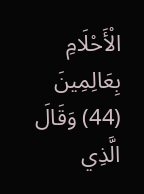الْأَحْلَامِ بِعَالِمِينَ (44) وَقَالَ الَّذِي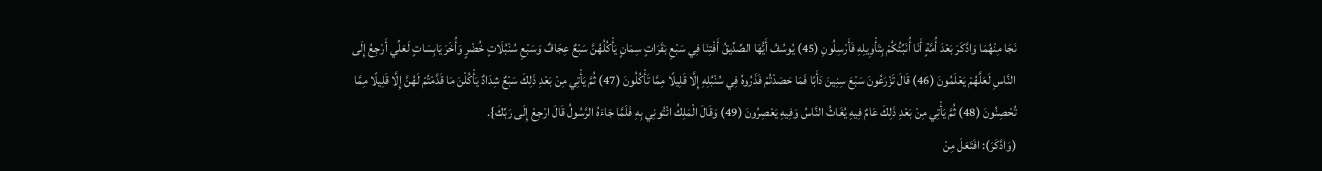نَجَا مِنْهُمَا وَادَّكَرَ بَعْدَ أُمَّةٍ أَنَا أُنَبِّئُكُمْ بِتَأْوِيلِهِ فَأَرْسِلُونِ (45) يُوسُفُ أَيُّهَا الصِّدِّيقُ أَفْتِنَا فِي سَبْعِ بَقَرَاتٍ سِمَانٍ يَأْكُلُهُنَّ سَبْعٌ عِجَافٌ وَسَبْعِ سُنْبُلَاتٍ خُضْرٍ وَأُخَرَ يَابِسَاتٍ لَعَلِّي أَرْجِعُ إِلَى النَّاسِ لَعَلَّهُمْ يَعْلَمُونَ (46) قَالَ تَزْرَعُونَ سَبْعَ سِنِينَ دَأَبًا فَمَا حَصَدْتُمْ فَذَرُوهُ فِي سُنْبُلِهِ إِلَّا قَلِيلًا مِمَّا تَأْكُلُونَ (47) ثُمَّ يَأْتِي مِنْ بَعْدِ ذَلِكَ سَبْعٌ شِدَادٌ يَأْكُلْنَ مَا قَدَّمْتُمْ لَهُنَّ إِلَّا قَلِيلًا مِمَّا تُحْصِنُونَ (48) ثُمَّ يَأْتِي مِنْ بَعْدِ ذَلِكَ عَامٌ فِيهِ يُغَاثُ النَّاسُ وَفِيهِ يَعْصِرُونَ (49) وَقَالَ الْمَلِكُ ائْتُونِي بِهِ فَلَمَّا جَاءَهُ الرَّسُولُ قَالَ ارْجِعْ إِلَى رَبِّكَ}.
(وَادَّكَرَ): افَتَعَلَ مِنْ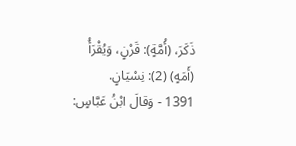ذَكَرَ، (أُمَّةٍ): قَرْنٍ، وَيُقْرَأُ (أَمَهٍ) (2): نِسْيَانٍ.
1391 - وَقالَ ابْنُ عَبَّاسٍ: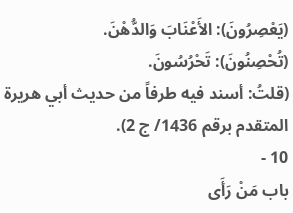(يَعْصِرُونَ): الأَعْنَابَ وَالدُّهْنَ.
(تُحْصِنُونَ): تَحْرُسُونَ.
(قلتُ: أسند فيه طرفاً من حديث أبي هريرة المتقدم برقم 1436/ ج 2).
10 -
باب مَنْ رَأَى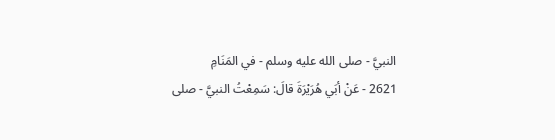النبيَّ - صلى الله عليه وسلم - في المَنَامِ
2621 - عَنْ أبَي هُرَيْرَةَ قالَ: سَمِعْتُ النبيَّ - صلى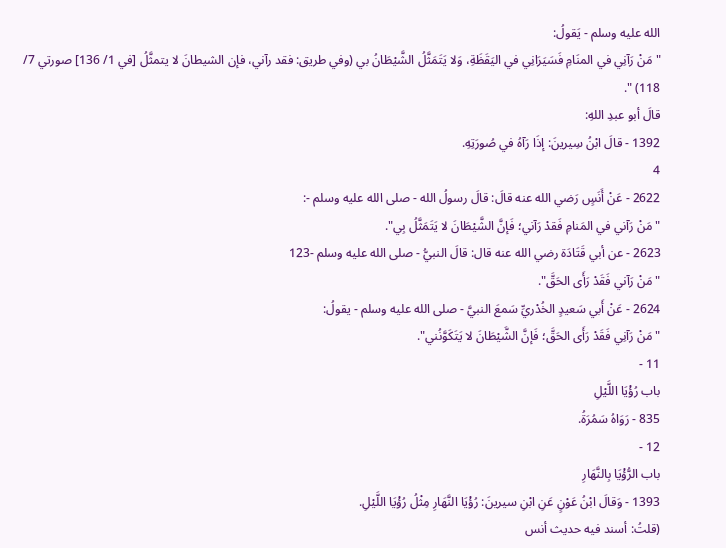الله عليه وسلم - يَقولُ:
"مَنْ رَآنِي في المنَامِ فَسَيَرَانِي في اليَقَظَةِ، وَلا يَتَمَثَّلُ الشَّيْطَانُ بي (وفي طريق: فقد رآني، فإن الشيطانَ لا يتمثَّلُ [في 1/ 136] صورتي 7/ 118) ".
قالَ أبو عبدِ اللهِ:
1392 - قالَ ابْنُ سِيرينَ: إذَا رَآهُ في صُورَتِهِ.
4
2622 - عَنْ أَنَسٍ رَضي الله عنه قالَ: قالَ رسولُ الله - صلى الله عليه وسلم -:
"مَنْ رَآني في المَنامِ فَقدْ رَآني؛ فَإنَّ الشَّيْطَانَ لا يَتَمَثَّلُ بِي".
2623 - عن أبي قَتَادَة رضي الله عنه قال: قالَ النبيُّ - صلى الله عليه وسلم -123
"مَنْ رَآني فَقَدْ رَأَى الحَقَّ".
2624 - عَنْ أَبي سَعيدٍ الخُدْريِّ سَمعَ النبيَّ - صلى الله عليه وسلم - يقولُ:
"مَنْ رَآنِي فَقَدْ رَأَى الحَقَّ؛ فَإنَّ الشَّيْطَانَ لا يَتَكَوَّنُني".
11 -
باب رُؤْيَا اللَّيْلِ
835 - رَوَاهُ سَمُرَةُ.
12 -
باب الرُّؤْيَا بِالنَّهَارِ
1393 - وَقالَ ابْنُ عَوْنٍ عَنِ ابْنِ سيرينَ: رُؤْيَا النَّهَارِ مِثْلُ رُؤْيَا اللَّيْلِ.
(قلتُ: أسند فيه حديث أنس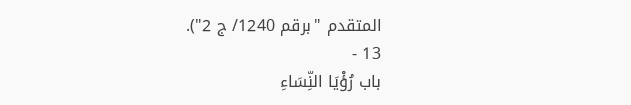المتقدم "برقم 1240/ ج 2").
13 -
باب رُؤْيَا النِّسَاءِ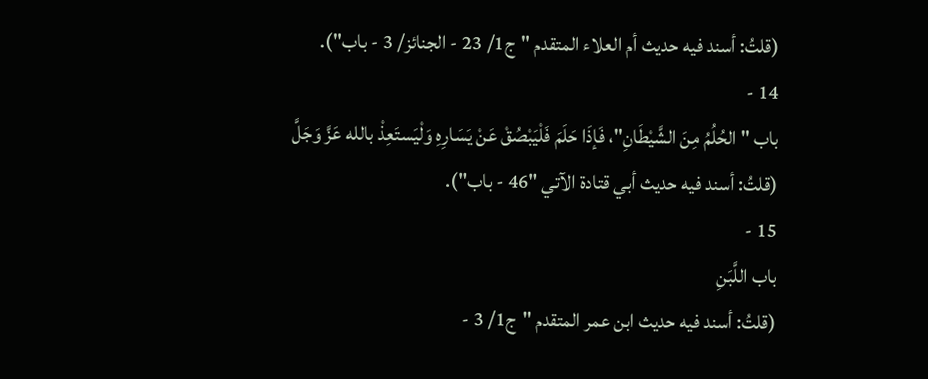(قلتُ: أسند فيه حديث أم العلاء المتقدم "ج1/ 23 - الجنائز/ 3 - باب").
14 -
باب "الحُلُمُ مِنَ الشَّيْطَانِ"، فَإذَا حَلَمَ فَلْيَبْصُقْ عَنْ يَسَارِهِ وَلْيَستَعِذْ بالله عَزَّ وَجَلَّ
(قلتُ: أسند فيه حديث أبي قتادة الآتي "46 - باب").
15 -
باب اللَّبَنِ
(قلتُ: أسند فيه حديث ابن عمر المتقدم "ج1/ 3 -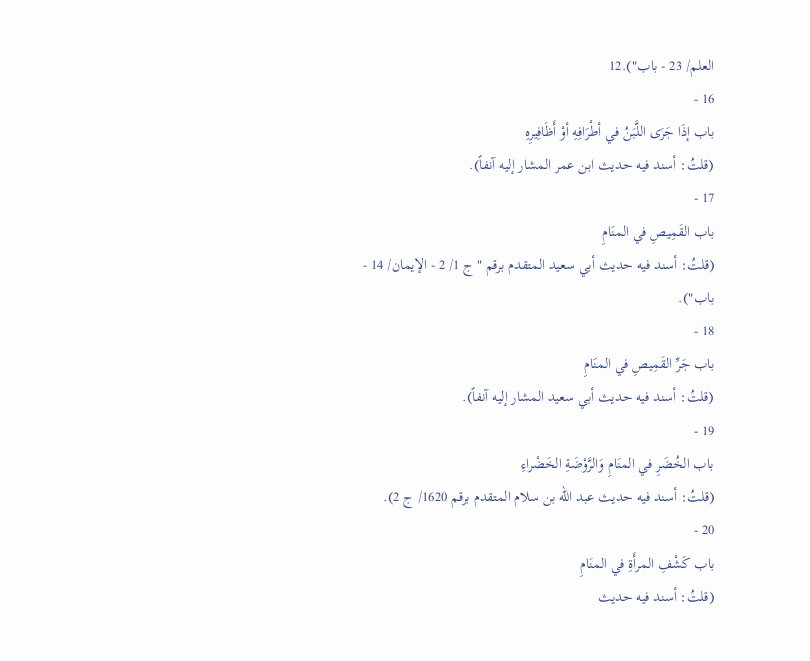العلم/ 23 - باب").12
16 -
باب إذَا جَرَى اللَّبَنُ في أطْرَافِهِ أوْ أَظَافِيرِهِ
(قلتُ: أسند فيه حديث ابن عمر المشار إليه آنفاً).
17 -
باب القَمِيصِ في المنَامِ
(قلتُ: أسند فيه حديث أبي سعيد المتقدم برقم "ج 1/ 2 - الإيمان/ 14 - باب").
18 -
باب جَرِّ القَمِيصِ في المنَامِ
(قلتُ: أسند فيه حديث أبي سعيد المشار إليه آنفاً).
19 -
باب الخُضَرِ في المنَامِ وَالرَّوْضَةِ الخَضْراءِ
(قلتُ: أسند فيه حديث عبد الله بن سلام المتقدم برقم 1620/ ج 2).
20 -
باب كَشْفِ المرأَةِ في المنَامِ
(قلتُ: أسند فيه حديث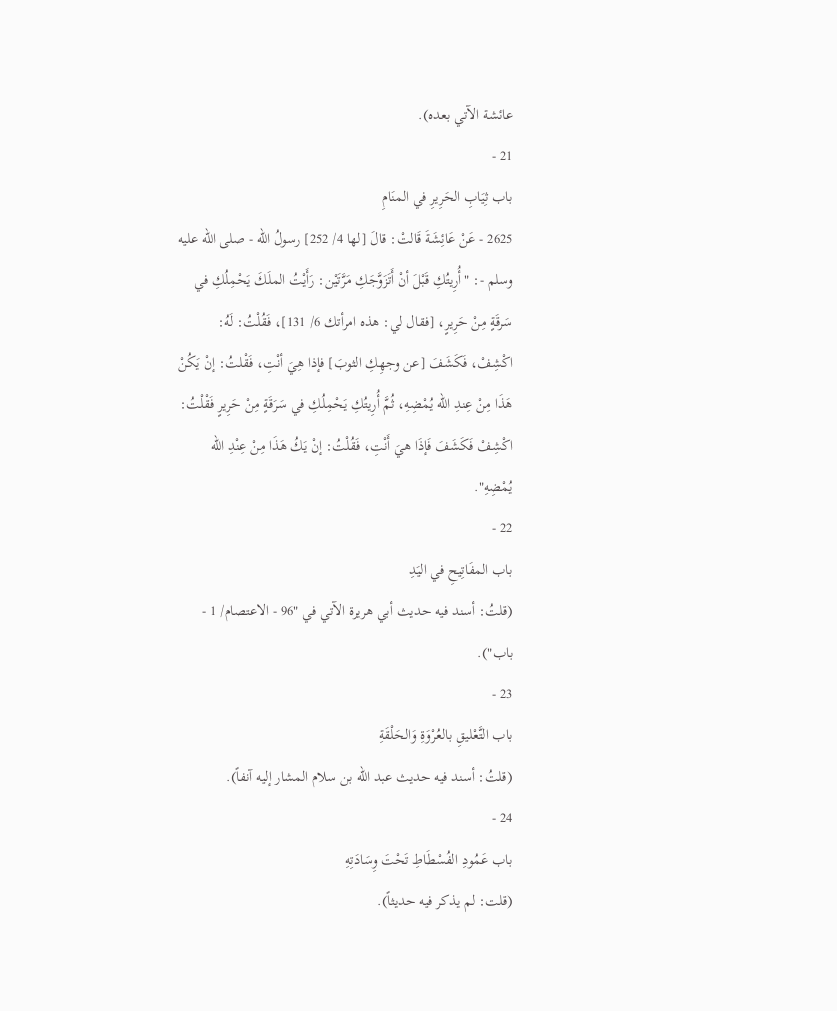عائشة الآتي بعده).
21 -
باب ثِيَابِ الحَرِيرِ في المنَامِ
2625 - عَنْ عَائِشَةَ قَالتْ: قالَ [لها 4/ 252] رسولُ الله - صلى الله عليه وسلم -: "أُرِيتُكِ قَبْلَ أنْ أَتَزَوَّجَكِ مَرَّتَيْن: رَأَيْتُ الملَكَ يَحْمِلُكِ في سَرقَةٍ مِنْ حَرِيرٍ، [فقال لي: هذه امرأتك 6/ 131]، فَقُلْتُ: لَهُ: اكْشِفْ، فَكَشَفَ [عن وجهِكِ الثوبَ] فإذا هِيَ أنْتِ، فَقْلتُ: إنْ يَكُنْ هَذَا مِنْ عِندِ الله يُمْضِهِ، ثُمَّ أُرِيتُكِ يَحْمِلُكِ في سَرَقَةٍ مِنْ حَرِيرٍ فَقْلْتُ: اكْشِفْ فَكَشَفَ فَإذَا هيَ أَنْتِ، فَقُلْتُ: إنْ يَكُ هَذَا مِنْ عِنْدِ الله يُمْضِهِ".
22 -
باب المفَاتِيحِ في اليَدِ
(قلتُ: أسند فيه حديث أبي هريرة الآتي في "96 - الاعتصام/ 1 - باب").
23 -
باب التَّعْليقِ بالعُرْوَةِ وَالحَلْقَةِ
(قلتُ: أسند فيه حديث عبد الله بن سلام المشار إليه آنفاً).
24 -
باب عَمُودِ الفُسْطَاطِ تَحْتَ وِسَادَتِهِ
(قلت: لم يذكر فيه حديثاً).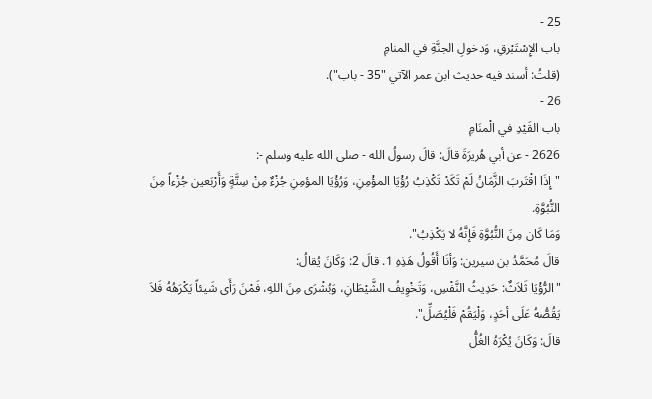25 -
باب الإِسْتَبْرقِ، وَدخولِ الجنَّةِ في المنامِ
(قلتُ: أسند فيه حديث ابن عمر الآتي "35 - باب").
26 -
باب القَيْدِ في الْمنَامِ
2626 - عن أبي هُريرَةَ قالَ: قالَ رسولُ الله - صلى الله عليه وسلم -:
"إِذَا اقْتَربَ الزَّمَانُ لَمْ تَكَدْ تَكْذِبُ رُؤْيَا المؤْمِنِ، وَرُؤْيَا المؤمِنِ جُزْءٌ مِنْ سِتَّةٍ وَأَرْبَعين جُزْءاً مِنَ النُّبُوَّةِ.
وَمَا كَان مِنَ النُّبُوَّةِ فَإنَّهُ لا يَكْذِبُ".
قالَ مُحَمَّدُ بن سيرين: وَأنَا أَقُولُ هَذِهِ 1. قالَ 2: وَكَانَ يُقالُ:
"الرُّؤْيَا ثَلاَثٌ: حَدِيثُ النَّفْسِ، وَتَخْوِيفُ الشَّيْطَانِ، وَبُشْرَى مِنَ اللهِ، فَمْنَ رَأَى شَيئاً يَكْرَهُهُ فَلاَ يَقُصُّهُ عَلَى أحَدٍ، وَلْيَقُمْ فَلْيُصَلِّ".
قالَ: وَكَانَ يُكْرَهُ الغُلُّ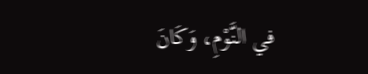في النَّوْمِ، وَكَانَ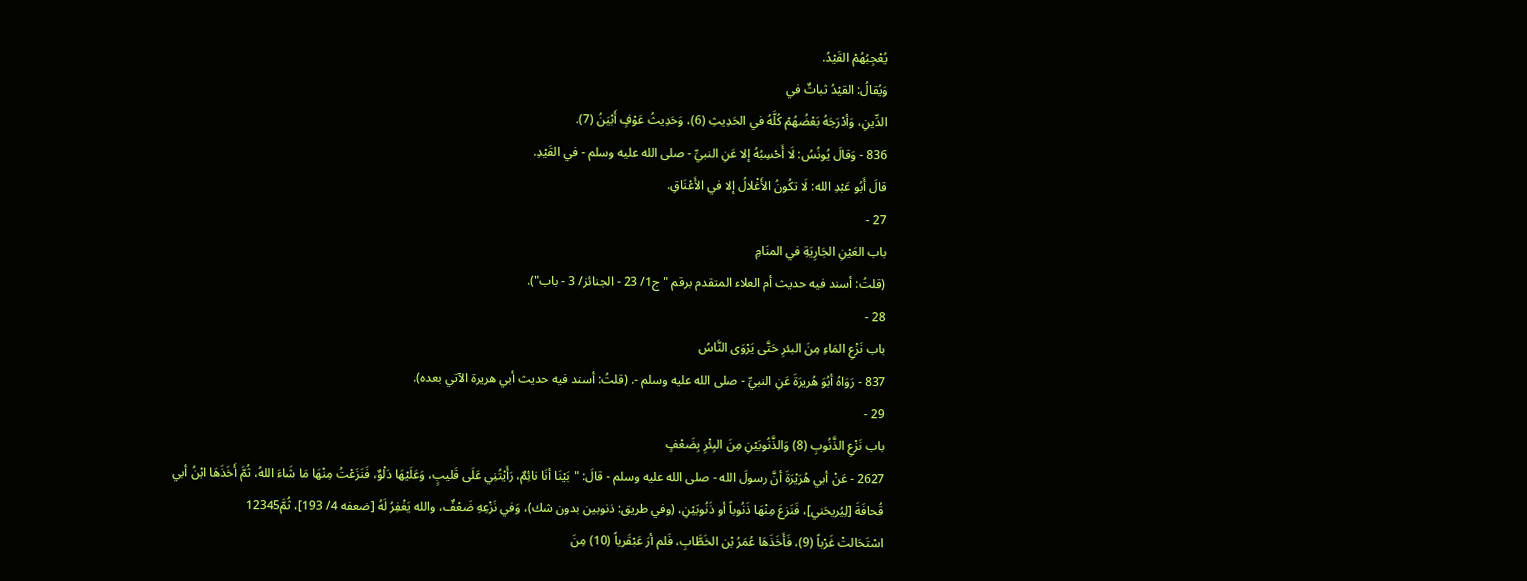يُعْجِبُهُمْ القَيْدُ.
وَيُقالُ: القيْدُ ثباتٌ في
الدِّينِ، وَأدْرَجَهُ بَعْضُهُمْ كُلَّهُ في الحَدِيثِ (6)، وَحَدِيثُ عَوْفٍ أَبْيَنُ (7).
836 - وَقالَ يُونُسُ: لَا أَحْسِبُهُ إلا عَنِ النبيِّ - صلى الله عليه وسلم - في القَيْدِ.
قالَ أَبُو عَبْدِ الله: لَا تكُونُ الأَغْلالُ إلا في الأَعْنَاقِ.
27 -
باب العَيْنِ الجَارِيَةِ في المنَامِ
(قلتُ: أسند فيه حديث أم العلاء المتقدم برقم " ج1/ 23 - الجنائز/ 3 - باب").
28 -
باب نَزْعِ المَاءِ مِنَ البئرِ حَتَّى يَرْوَى النَّاسُ
837 - رَوَاهُ أبُوَ هُريرَةَ عَنِ النبيِّ - صلى الله عليه وسلم -. (قلتُ: أسند فيه حديث أبي هريرة الآتي بعده).
29 -
باب نَزْعِ الذَّنُوبِ (8) وَالذَّنُوبَيْنِ مِنَ البِئْرِ بِضَعْفٍ
2627 - عَنْ أبي هُرَيْرَةَ أنَّ رسولَ الله - صلى الله عليه وسلم - قالَ: "بَيْنَا أنَا نائِمٌ، رَأَيْتُنِي عَلَى قَليبٍ، وَعَلَيْهَا دَلْوٌ، فَنَزَعْتُ مِنْهَا مَا شَاءَ اللهُ، ثُمَّ أَخَذَهَا ابْنُ أبي قُحافَةَ [لِيُريحَني]، فَنَزعَ مِنْهَا ذَنُوباً أو ذَنُوبَيْنِ، (وفي طريق: ذنوبين بدون شك)، وَفي نَزْعِهِ ضَعْفٌ، والله يَغْفِرُ لَهُ [ضعفه 4/ 193]، ثُمَّ12345
اسْتَحَالتْ غَرْباً (9)، فَأَخَذَهَا عُمَرُ بْن الخَطَّابِ، فَلم أرَ عَبْقَرياً (10) مِنَ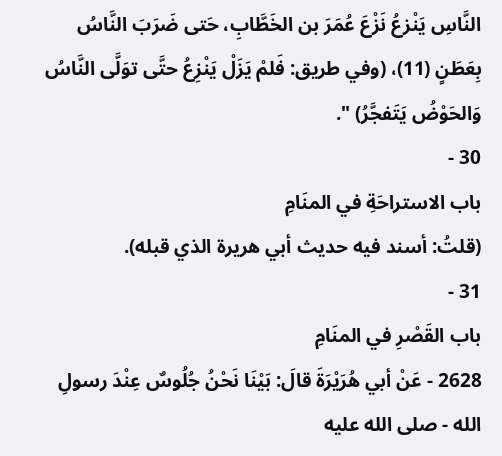النَّاسِ يَنْزعُ نَزْعَ عُمَرَ بن الخَطَّابِ، حَتى ضَرَبَ النَّاسُ بِعَطَنٍ (11)، (وفي طريق: فَلمْ يَزَلْ يَنْزِعُ حتَّى توَلَّى النَّاسُ وَالحَوْضُ يَتَفجَّرُ) ".
30 -
باب الاستراحَةِ في المنَامِ
(قلتُ: أسند فيه حديث أبي هريرة الذي قبله).
31 -
باب القَصْرِ في المنَامِ
2628 - عَنْ أبي هُرَيْرَةَ قالَ: بَيْنَا نَحْنُ جُلُوسٌ عِنْدَ رسولِ الله - صلى الله عليه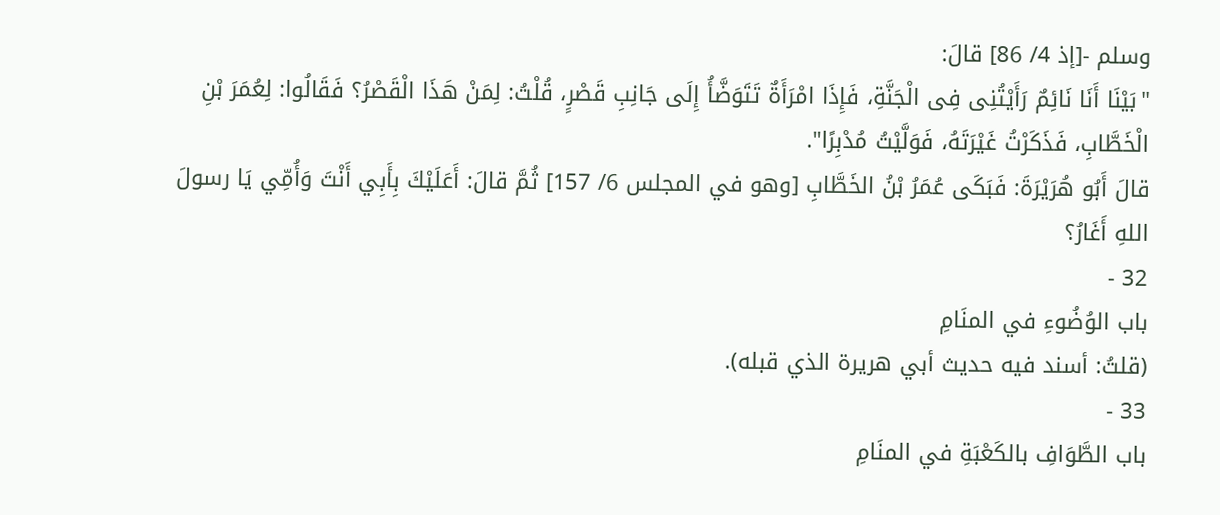وسلم -[إذ 4/ 86] قالَ:
"بَيْنَا أَنَا نَائِمٌ رَأَيْتُنِى فِى الْجَنَّةِ، فَإِذَا امْرَأَةٌ تَتَوَضَّأُ إِلَى جَانِبِ قَصْرٍ، قُلْتُ: لِمَنْ هَذَا الْقَصْرُ؟ فَقَالُوا: لِعُمَرَ بْنِ الْخَطَّابِ، فَذَكَرْتُ غَيْرَتَهُ، فَوَلَّيْتُ مُدْبِرًا".
قالَ أَبُو هُرَيْرَةَ: فَبَكَى عُمَرُ بْنُ الخَطَّابِ [وهو في المجلس 6/ 157] ثُمَّ قالَ: أَعَلَيْكَ بِأَبِي أَنْتَ وَأُمِّي يَا رسولَ اللهِ أَغَارُ؟
32 -
باب الوُضُوءِ في المنَامِ
(قلتُ: أسند فيه حديث أبي هريرة الذي قبله).
33 -
باب الطَّوَافِ بالكَعْبَةِ في المنَامِ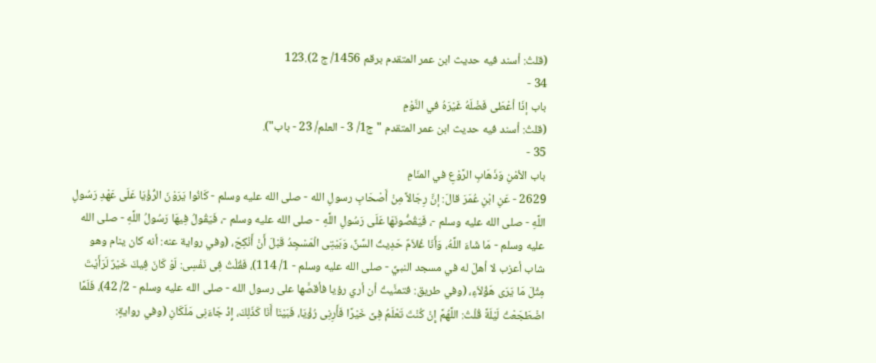(قلتُ: أسند فيه حديث ابن عمر المتقدم برقم 1456/ ج 2).123
34 -
باب إذَا أعْطَى فَضْلَهُ غَيْرَهُ في النَّوْمِ
(قلتُ: أسند فيه حديث ابن عمر المتقدم "ج1/ 3 - العلم/ 23 - باب").
35 -
باب الأمْنِ وَذَهَابِ الرَّوْعِ في المنَامِ
2629 - عَنِ ابْنِ عُمَرَ قالَ: إنَّ رِجَالاً مِنْ أَصْحَابِ رسولِ الله - صلى الله عليه وسلم - كَانُوا يَرَوْنَ الرُّؤْيَا عَلَى عَهْدِ رَسُولِ اللَّهِ - صلى الله عليه وسلم -، فَيَقُصُّونَهَا عَلَى رَسُولِ اللَّهِ - صلى الله عليه وسلم -، فَيَقُولُ فِيهَا رَسُولُ اللَّهِ - صلى الله عليه وسلم - مَا شَاءَ اللَّهُ، وَأَنَا غُلاَمٌ حَدِيثُ السِّنِّ، وَبَيْتِى الْمَسْجِدُ قَبْلَ أَنْ أَنْكِحَ، (وفي رواية عنه: أنه كان ينام وهو شاب أعزب لا أهلَ له في مسجد النبيِّ - صلى الله عليه وسلم - 1/ 114)، فَقُلْتُ فِى نَفْسِى: لَوْ كَانَ فِيكَ خَيْرٌ لَرَأَيْتَ مِثْلَ مَا يَرَى هَؤُلاَءِ، (وفي طريق: فتمنَّيتُ أن أري رؤيا فأقصَّها على رسول الله - صلى الله عليه وسلم - 2/ 42)، فَلَمَّا اضْطَجَعْتُ لَيْلَةً قُلْتُ: اللَّهُمَّ إِنْ كُنْتَ تَعْلَمُ فِىَّ خَيْرًا فَأَرِنِى رُؤْيَا، فَبَيْنَا أَنَا كَذَلِكَ، إِذْ جَاءَنِى مَلَكَانِ (وفي روايةٍ: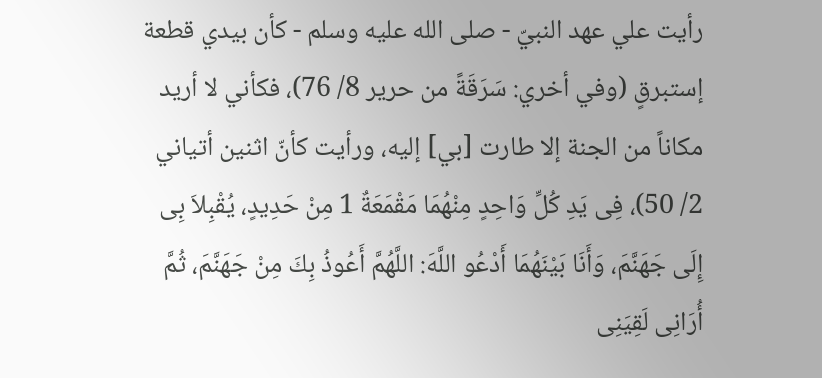رأيت علي عهد النبيّ - صلى الله عليه وسلم - كأن بيدي قطعة إستبرقٍ (وفي أخري: سَرَقَةً من حرير 8/ 76)، فكأني لا أريد مكاناً من الجنة إلا طارت [بي] إليه، ورأيت كأنّ اثنين أتياني 2/ 50)، فِى يَدِ كُلِّ وَاحِدٍ مِنْهُمَا مَقْمَعَةٌ 1 مِنْ حَدِيدٍ، يُقْبِلاَ بِى إِلَى جَهَنَّمَ، وَأَنَا بَيْنَهُمَا أَدْعُو اللَّهَ: اللَّهُمَّ أَعُوذُ بِكَ مِنْ جَهَنَّمَ، ثُمَّ أُرَانِى لَقِيَنِى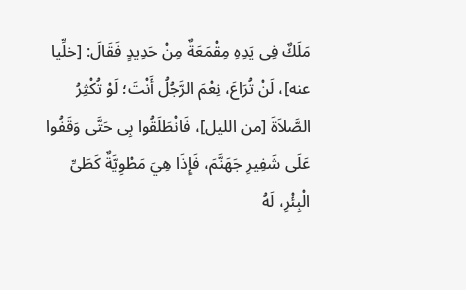مَلَكٌ فِى يَدِهِ مِقْمَعَةٌ مِنْ حَدِيدٍ فَقَالَ: [خلِّيا عنه]، لَنْ تُرَاعَ، نِعْمَ الرَّجُلُ أَنْتَ؛ لَوْ تُكْثِرُ الصَّلاَةَ [من الليل]، فَانْطَلَقُوا بِى حَتَّى وَقَفُوا عَلَى شَفِيرِ جَهَنَّمَ، فَإِذَا هِيَ مَطْوِيَّةٌ كَطَىِّ الْبِئْرِ، لَهُ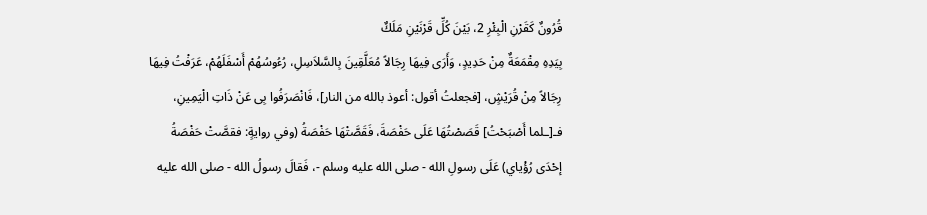قُرُونٌ كَقَرْنِ الْبِئْرِ 2، بَيْنَ كُلِّ قَرْنَيْنِ مَلَكٌ
بِيَدِهِ مِقْمَعَةٌ مِنْ حَدِيدٍ، وَأَرَى فِيهَا رِجَالاً مُعَلَّقِينَ بِالسَّلاَسِلِ، رُءُوسُهُمْ أَسْفَلَهُمْ، عَرَفْتُ فِيهَا رِجَالاً مِنْ قُرَيْشٍ، [فجعلتُ أقول: أعوذ بالله من النار]، فَانْصَرَفُوا بِى عَنْ ذَاتِ الْيَمِينِ، فـ[ـلما أَصْبَحْتُ] قَصَصْتُهَا عَلَى حَفْصَةَ، فَقَصَّتْهَا حَفْصَةُ (وفي روايةٍ: فقصَّتْ حَفْصَةُ إحْدَى رُؤْياي) عَلَى رسولِ الله - صلى الله عليه وسلم -، فَقالَ رسولُ الله - صلى الله عليه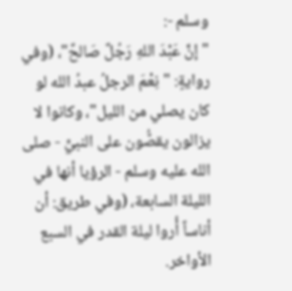وسلم -:
"إنَّ عَبْدَ اللهِ رَجُلٌ صَالحٌ"، (وفي روايةٍ: "نِعْمَ الرجلُ عبدُ الله لو كان يصلي من الليل"، وكانوا لا يزالون يقصُّون على النبيِّ - صلى الله عليه وسلم - الرؤيا أنها في الليلة السابعة، (وفي طريق: أن أناساً أُروا ليلة القدر في السبع الأواخر.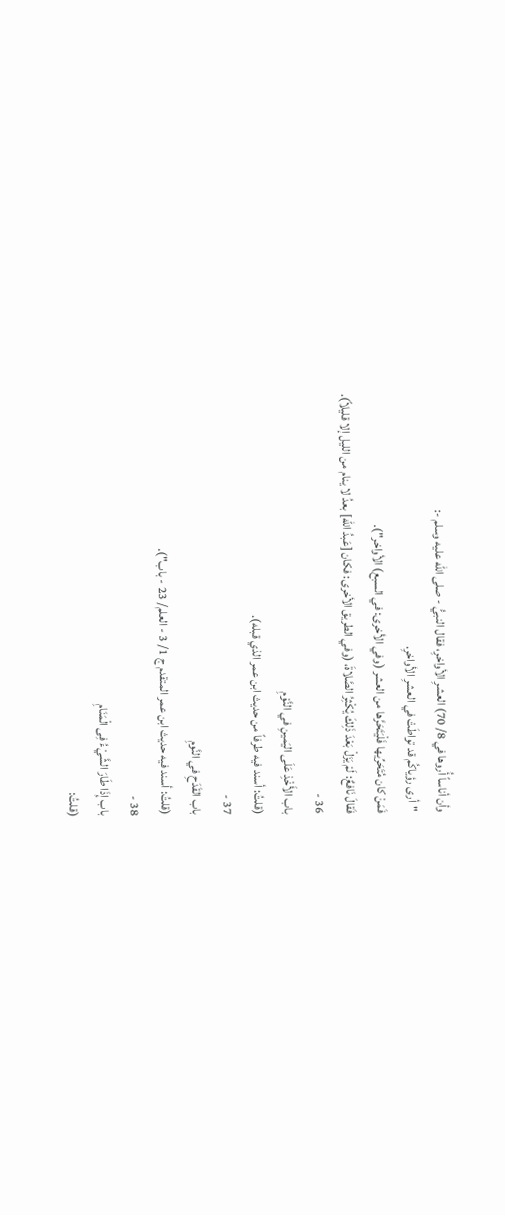وأن أناساً أُروها في 8/ 70) العشرِ الأواخرِ، فقال النبيُّ - صلى الله عليه وسلم -:
"أرى رؤياكُم قد تواطَتْ في العشرِ الأواخرِ.
فَمَنْ كان مُتَحَرِّيها فَلْيَتَحَرَّها من العشر (وفي الأخرى: في السبع) الأواخر").
فَقالَ نَافعٌ: لَمْ يَزَلْ بَعْدَ ذَلِكَ يُكْثِرُ الصَّلاةَ، (وفي الطريق الأخرى: فكان [عَبدُ الله] بعدُ لا ينام من الليل إلا قليلاً).
36 -
باب الأَخْذِ عَلَى اليَمينِ في النَّوْمِ
(قلتُ: أسند فيه طرفاً من حديث ابن عمر الذي قبله).
37 -
باب القَدَحِ في النَّومِ
(قلتُ: أسند فيه حديث ابن عمر المتقدم ج 1/ 3 - العلم/ 23 - باب").
38 -
باب إِذَا طَارَ الشَّيْءُ فِى الْمَنَامِ
(قلتُ: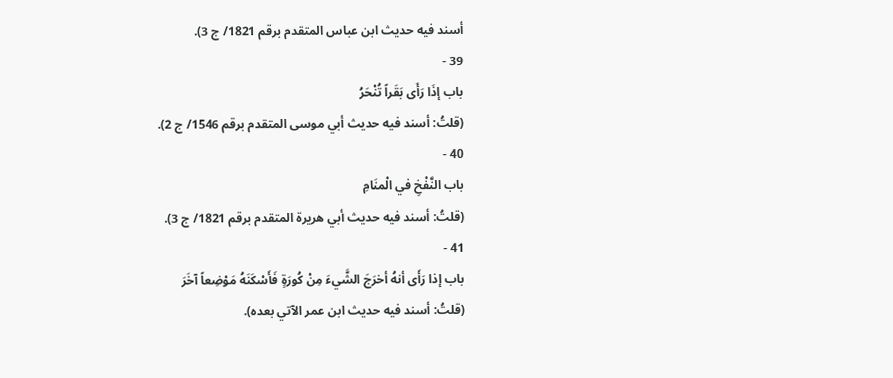أسند فيه حديث ابن عباس المتقدم برقم 1821/ ج 3).
39 -
باب إذَا رَأَى بَقَراً تُنْحَرُ
(قلتُ: أسند فيه حديث أبي موسى المتقدم برقم 1546/ ج 2).
40 -
باب النَّفْخِ في الْمنَامِ
(قلتُ: أسند فيه حديث أبي هريرة المتقدم برقم 1821/ ج 3).
41 -
باب إذا رَأَى أنهُ أخرَجَ الشَّيءَ مِنْ كُورَةٍ فَأَسْكَنَهُ مَوْضِعاً آخَرَ
(قلتُ: أسند فيه حديث ابن عمر الآتي بعده).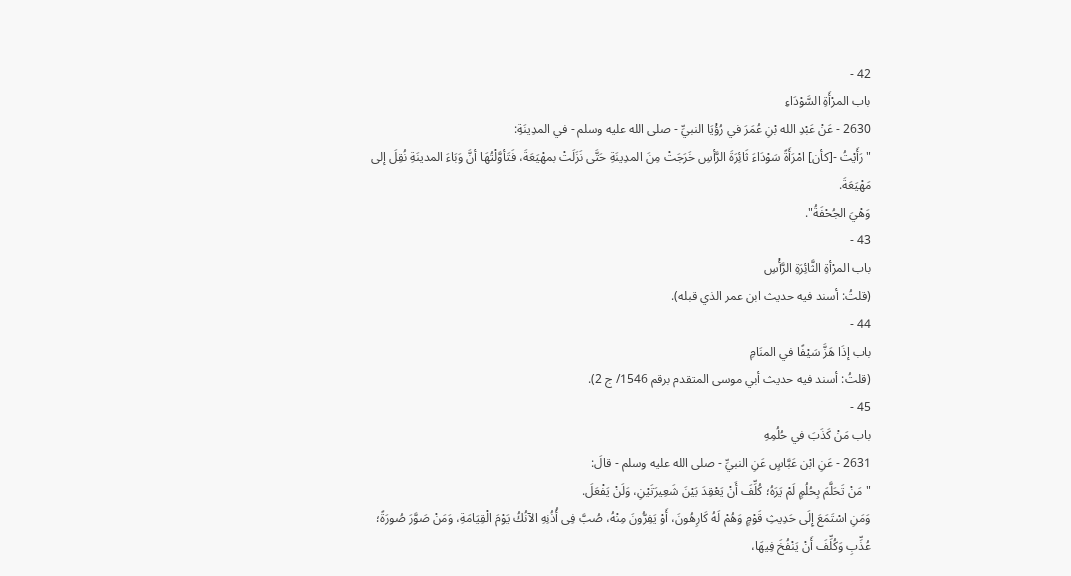42 -
باب المرْأَةِ السَّوْدَاءِ
2630 - عَنْ عَبْدِ الله بْنِ عُمَرَ في رُؤْيَا النبيِّ - صلى الله عليه وسلم - في المدِينَةِ:
"رَأَيْتُ -[كأن] امْرَأَةً سَوْدَاءَ ثَائِرَةَ الرَّأسِ خَرَجَتْ مِنَ المدِينَةِ حَتَّى نَزَلَتْ بمهْيَعَةَ، فَتَأوَّلْتُهَا أنَّ وَبَاءَ المدينَةِ نُقِلَ إلى مَهْيَعَةَ.
وَهْيَ الجُحْفَةُ".
43 -
باب المرْأةِ الثَّائِرَةِ الرَّأْسِ
(قلتُ: أسند فيه حديث ابن عمر الذي قبله).
44 -
باب إذَا هَزَّ سَيْفًا في المنَامِ
(قلتُ: أسند فيه حديث أبي موسى المتقدم برقم 1546/ ج 2).
45 -
باب مَنْ كَذَبَ في حُلُمِهِ
2631 - عَنِ ابْن عَبَّاسٍ عَنِ النبيِّ - صلى الله عليه وسلم - قالَ:
"مَنْ تَحَلَّمَ بِحُلُمٍ لَمْ يَرَهُ؛ كُلِّفَ أَنْ يَعْقِدَ بَيْنَ شَعِيرَتَيْنِ، وَلَنْ يَفْعَلَ.
وَمَنِ اسْتَمَعَ إِلَى حَدِيثِ قَوْمٍ وَهُمْ لَهُ كَارِهُونَ، أَوْ يَفِرُّونَ مِنْهُ، صُبَّ فِى أُذُنِهِ الآنُكُ يَوْمَ الْقِيَامَةِ، وَمَنْ صَوَّرَ صُورَةً؛ عُذِّبِ وَكُلِّفَ أَنْ يَنْفُخَ فِيهَا،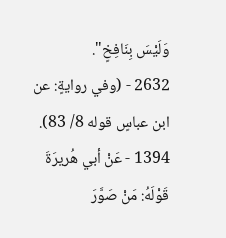وَلَيْسَ بِنَافِخٍ".
2632 - (وفي روايةٍ: عن ابن عباسٍ قوله 8/ 83).
1394 - عَنْ أبي هُريرَةَ قَوْلَهُ: مَنْ صَوَّرَ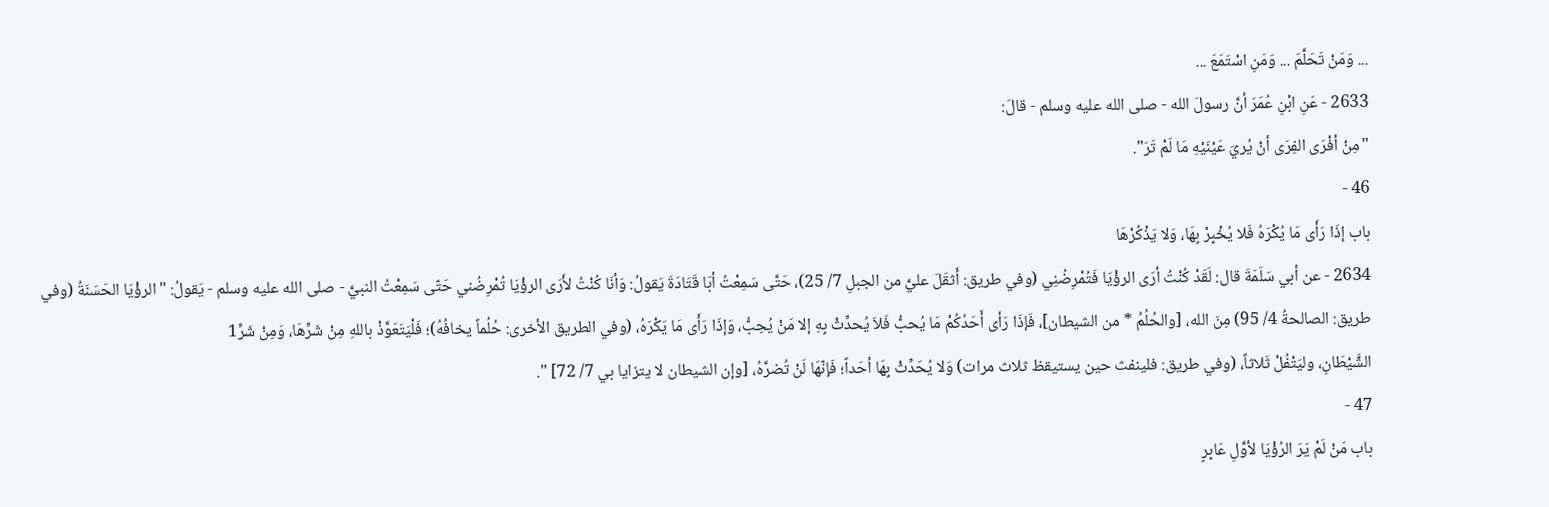... وَمَنْ تَحَلَّمَ ... وَمَنِ اسْتَمَعَ ...
2633 - عَنِ ابْنِ عُمَرَ أنَّ رسولَ الله - صلى الله عليه وسلم - قالَ:
"مِنْ أفْرَى الفِرَى أنْ يُريَ عَيْنَيْهِ مَا لَمْ تَرَ".
46 -
باب إذَا رَأَى مَا يُكْرَهُ فَلا يُخْبِرْ بِهَا، وَلا يَذْكُرْهَا
2634 - عن أبي سَلَمَةَ قال: لَقَدْ كُنْتُ أرَى الرؤْيَا فَتُمْرِضُنِي (وفي طريق: أَثقَلَ عليَّ من الجبلِ 7/ 25)، حَتَّى سَمِعْتُ أبَا قَتَادَةَ يَقولُ: وَأنَا كُنْتُ لأَرَى الرؤْيَا تُمْرِضُني حَتّى سَمِعْتُ النبيَّ - صلى الله عليه وسلم - يَقولُ: "الرؤْيَا الحَسَنَةُ (وفي طريق: الصالحةُ 4/ 95) مِنَ الله، [والحُلُمُ * من الشيطان]، فَإذَا رَأى أَحَدُكُمْ مَا يُحبُّ فَلاَ يُحدِّثْ بِهِ إلا مَنْ يُحِبُّ، وَإذَا رَأَى مَا يَكْرَهُ، (وفي الطريق الأخرى: حُلُماً يخافُهُ)؛ فَلْيَتَعَوَّذْ باللهِ مِنْ شَرِّهَا، وَمِنْ شَرِّ1
الشَّيْطَانِ، وليَتْفُلْ ثَلاثاً، (وفي طريق: فلينفث حين يستيقظ ثلاث مرات) وَلا يُحَدِّثْ بِهَا أحَداً؛ فَإنّهَا لَنْ تُضرَّهُ، [وإن الشيطان لا يتزايا بي 7/ 72] ".
47 -
باب مَنْ لَمْ يَرَ الرُؤْيَا لأوَّلِ عَابِرٍ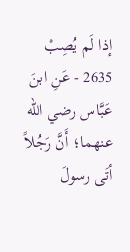إذا لَم يُصِبْ
2635 - عَنِ ابنَ عَبَّاس رضي الله عنهما؛ أَنَّ رَجُلاً أتَى رسولَ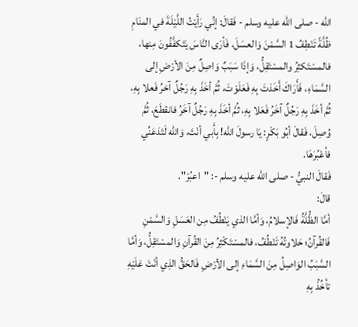الله - صلى الله عليه وسلم - فَقالَ: إنِّي رَأَيْتُ اللَّيْلَةَ في المنَامِ ظُلَّةً تَنْطِفُ 1 السَّمْنَ وَالعسَلَ، فَأرَى النَّاسَ يَتَكفَّفُونَ مِنها، فالمسْتَكثِرُ والمسْتَقِلُّ، وَإذَا سَبَبٌ وَاصِلٌ مِنَ الأرْضِ إلى السَّمَاءِ، فَأَرَاكَ أَخَذتَ بِهِ فَعَلَوْتَ، ثُمَّ أخَذَ بِهِ رَجُلٌ آخرُ فَعلا بِهِ، ثُمَّ أخَذَ بِهِ رَجُلٌ آخَرُ فَعَلا بِهِ، ثُمَّ أخَذَ بِهِ رَجُلٌ آخَرُ فانقطَعَ، ثُمَّ وُصِلَ، فَقالَ أبُو بَكْرٍ: يَا رسولَ الله! بِأَبي أنْتَ، وَالله لَتَدَعَنِّي فأعْبُرَهَا.
فَقالَ النبيُّ - صلى الله عليه وسلم -: "اعبُرْ".
قالَ:
أمَّا الظُّلَّةُ فَالإسلامُ، وَأمَّا الذي يَنْطُفُ مِن العَسَلِ وَالسَّمْنِ فَالقُرآنُ؛ حَلاوتُهُ تَنْطُفُ، فالمسْتَكْثِرُ مِنَ القُرآنِ وَالمسْتَقِلُّ، وَأمَّا السَّبَبُ الوَاصِلُ مِنَ السَّمَاءِ إلى الأرْضِ فَالحَقُّ الذِي أنْتَ عَلَيْهِ تأخُذُ بِهِ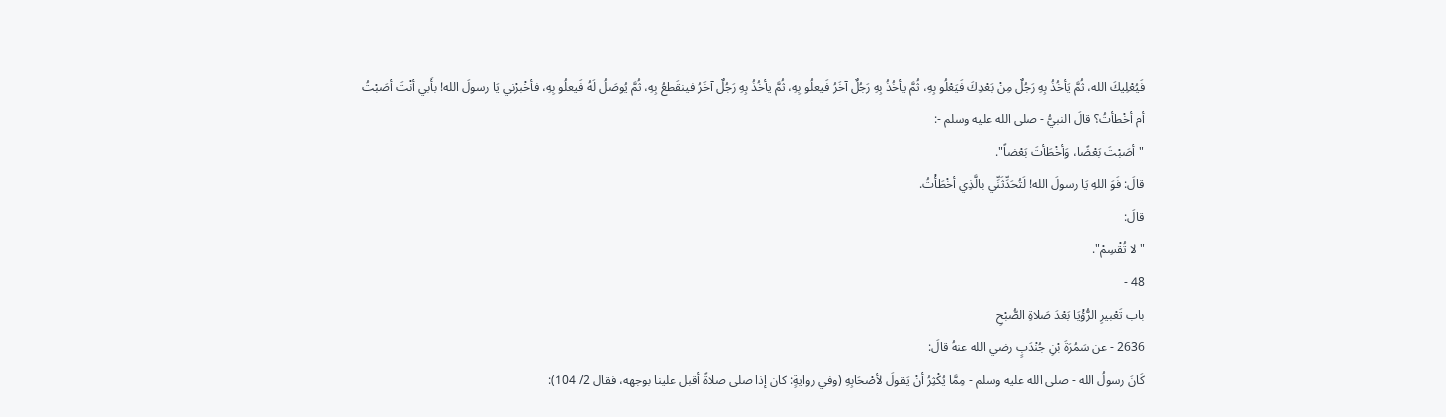فَيُعْلِيكَ الله، ثُمَّ يَأخُذُ بِهِ رَجُلٌ مِنْ بَعْدِكَ فَيَعْلُو بِهِ، ثُمَّ يأخُذُ بِهِ رَجُلٌ آخَرُ فَيعلُو بِهِ، ثُمَّ يأخُذُ بِهِ رَجُلٌ آخَرُ فينقَطعُ بِهِ، ثُمَّ يُوصَلُ لَهُ فَيعلُو بِهِ، فأخْبرْني يَا رسولَ الله! بأَبي أنْتَ أصَبْتُ أم أخْطأتُ؟ قالَ النبيُّ - صلى الله عليه وسلم -:
"أصَبْتَ بَعْضًا، وَأخْطَأتَ بَعْضاً".
قالَ: فَوَ اللهِ يَا رسولَ الله! لَتُحَدِّثَنِّي بالَّذِي أخْطَأْتُ.
قالَ:
"لا تُقْسِمْ".
48 -
باب تَعْبيرِ الرُّؤْيَا بَعْدَ صَلاةِ الصُّبْحِ
2636 - عن سَمُرَةَ بْنِ جُنْدَبٍ رضي الله عنهُ قالَ:
كَانَ رسولُ الله - صلى الله عليه وسلم - مِمَّا يُكْثِرُ أنْ يَقولَ لأصْحَابِهِ (وفي روايةٍ: كان إذا صلى صلاةً أقبل علينا بوجهه، فقال 2/ 104):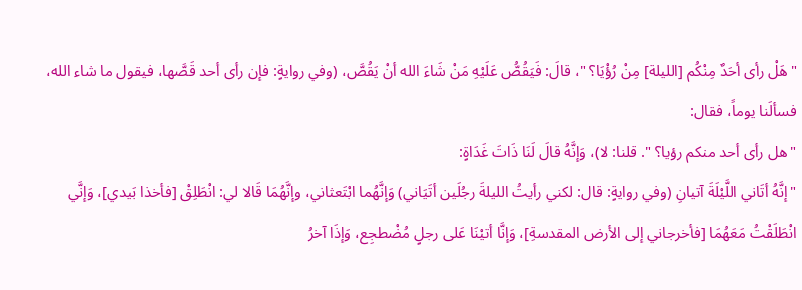"هَلْ رأى أحَدٌ مِنْكُم [الليلة] مِنْ رُؤْيَا؟ "، قالَ: فَيَقُصُّ عَلَيْهِ مَنْ شَاءَ الله أنْ يَقُصَّ، (وفي روايةٍ: فإن رأى أحد قَصَّها، فيقول ما شاء الله، فسألَنا يوماً، فقال:
"هل رأى أحد منكم رؤيا؟ ". قلنا: لا)، وَإنَّهُ قالَ لَنَا ذَاتَ غَدَاةٍ:
"إنَّهُ أتَاني اللَّيْلَةَ آتيانِ (وفي روايةٍ: قال: لكني رأيتُ الليلةَ رجُلَين أتَيَاني) وَإنَّهُما ابْتَعثاني، وإنَّهُمَا قَالا لي: انْطَلِقْ [فأخذا بَيدي]، وَإنَّي انْطَلَقْتُ مَعَهُمَا [فأخرجاني إلى الأرض المقدسةِ]، وَإنَّا أتيْنَا عَلى رجلٍ مُضْطجِع، وَإذَا آخرُ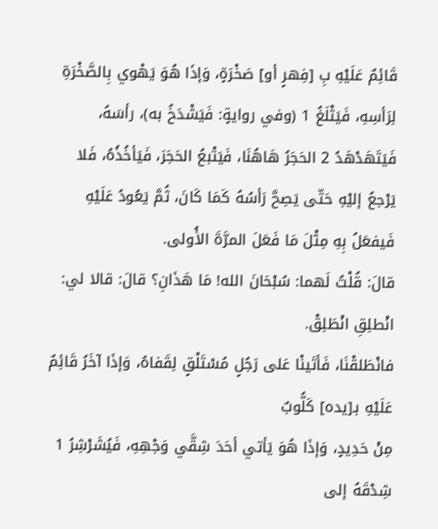قَائِمٌ عَلَيْهِ بِ [فِهرٍ أو] صَخْرَةٍ، وَإذَا هُوَ يَهْوي بِالصَّخْرَةِ لِرَأسِهِ، فَيَثْلَغُ 1 (وفي روايةٍ: فَيَشْدَخُ به)، رأسَهُ، فَيَتَهَدْهَدُ 2 الحَجَرُ هَاهُنَا، فَيَتْبعُ الحَجَرَ، فَيَأخُذُهُ، فَلا يَرْجعُ إليْهِ حَتّى يَصِحَّ رَأسُهُ كَمَا كَانَ، ثُمَّ يَعُودُ عَلَيْهِ فَيفعَلُ بِهِ مِثْلَ مَا فَعَلَ المرَّةَ الأُولى.
قالَ: قُلْتُ لَهما: سُبْحَانَ الله! مَا هَذَانِ؟ قالَ: قالا لي: انْطلِقِ انْطَلِقْ.
فانْطَلقْنَا، فَأتَينْا عَلى رَجُلٍ مُسْتَلْقٍ لِقَفاهُ، وَإذَا آخَرُ قَائِمٌ عَلَيْهِ بـ[يده] كَلُّوبٌ
مِنْ حَدِيدٍ، وَإذَا هُوَ يَأتي أحَدَ شِقَّي وَجْهِهِ، فَيُشَرْشِرُ 1 شِدْقَهُ إلى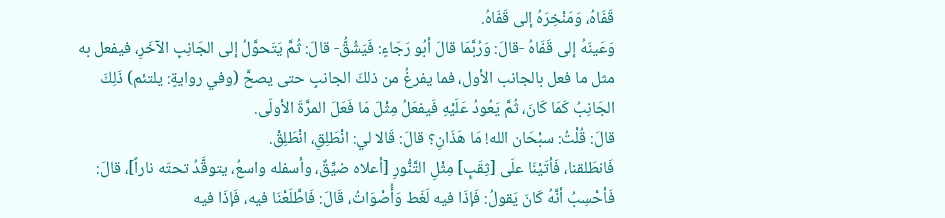قَفَاهُ، وَمَنْخِرَهُ إلى قَفَاهُ.
وَعَينَهُ إلى قَفَاهُ -قالَ: وَرُبَّمَا قالَ أبُو رَجَاءٍ: فَيَشُقُّ- قالَ: ثُمَّ يَتَحوَّلُ إلى الجَانِبِ الآخَرِ، فيفعل به مثل ما فعل بالجانب الأول، فما يفرغُ من ذلكَ الجانبِ حتى يصحَّ (وفي روايةٍ: يلتئم) ذَلِكَ الجَانِبُ كَمَا كَانَ، ثُمَّ يَعُودُ عَلَيْهِ فَيفعَلُ مِثْلَ مَا فَعَلَ المرَّةَ الأولَى.
قالَ: قُلْتُ: سبْحَان الله! مَا هَذَانِ؟ قالَ: قَالا لي: انْطَلِقِ، انْطَلِقْ.
فَانطَلقنا، فَأتَيْنَا علَى [ثِقَبٍ] مِثْلِ التَّنُّورِ [أعلاه ضيِّقٌ، وأسفله واسعُ، يتوقَّدُ تحتَه ناراً]، قالَ: فَأحْسِبُ أنَّهُ كَانَ يَقولُ: فَإذَا فيه لَغَط وَأُصْوَاتُ، قَالَ: فَاطَّلَعْنَا فيه، فَإذَا فيه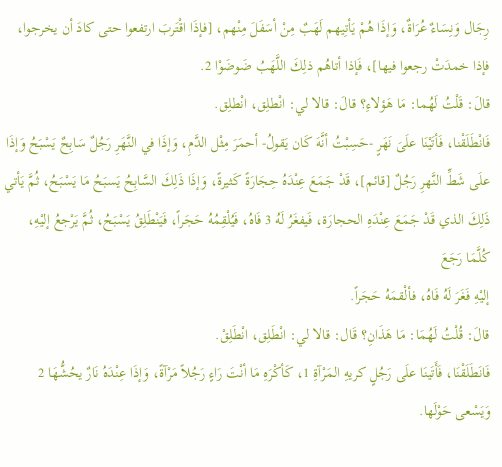رِجَال وَنِسَاءٌ عُرَاةٌ، وَإذَا هُمْ يَأتِيهم لَهَبٌ مِنْ أسَفَلَ مِنْهم، [فإذَا اقْتَربَ ارتفعوا حتى كادَ أن يخرجوا، فإذا خمدَتْ رجعوا فيها]، فَإذا أتاهُم ذلِكَ اللَّهَبُ ضَوضَوْا 2.
قالَ: قَلْتُ لَهُما: مَا هَؤلاءِ؟ قالَ: قالا لي: انْطلِق، انْطلِق.
فَانْطَلَقْنا، فَأتَيْنَا علَىَ نَهَرٍ -حَسِبْتُ أنَّهَ كَان يَقولُ- أحمَرَ مِثْل الدَّمِ، وَإذَا في النَّهَرِ رَجُلٌ سَابِحٌ يَسْبَحُ وَإذَا علَى شَطِّ النَّهرِ رَجُلٌ [قائم]، قَدْ جَمَعَ عِنْدَهُ حِجَارَةً كَثيرةً، وَإذَا ذَلِكَ السَّابِحُ يَسبَحُ مَا يَسْبَحُ، ثُمَّ يَأتي ذَلِكَ الذي قَدْ جَمَعَ عِنْدَهِ الحجارَة، فَيفغَرُ لَهُ 3 فَاهُ، فَيُلْقِمُهُ حَجَراً، فَيَنْطَلِقُ يَسْبَحُ، ثُمَّ يَرْجعُ إليْهِ، كُلَّمَا رَجَعَ
إليْهِ فَغَرَ لَهُ فَاهُ، فألْقمَهُ حَجَراً.
قالَ: قُلْتُ لَهُمَا: مَا هَذَانِ؟ قَال: قالا لي: انْطَلِق، انْطَلِقْ.
فَانَطَلَقْنَا، فَأَتَينَا علَى رَجُلٍ كريهِ المَرْآةِ 1، كَأكْرَهِ مَا أنْتَ رَاءٍ رَجُلاً مَرْآةً، وَإذَا عِنْدَهُ نَارٌ يحُشُّهَا 2 وَيَسْعى حَوْلَها.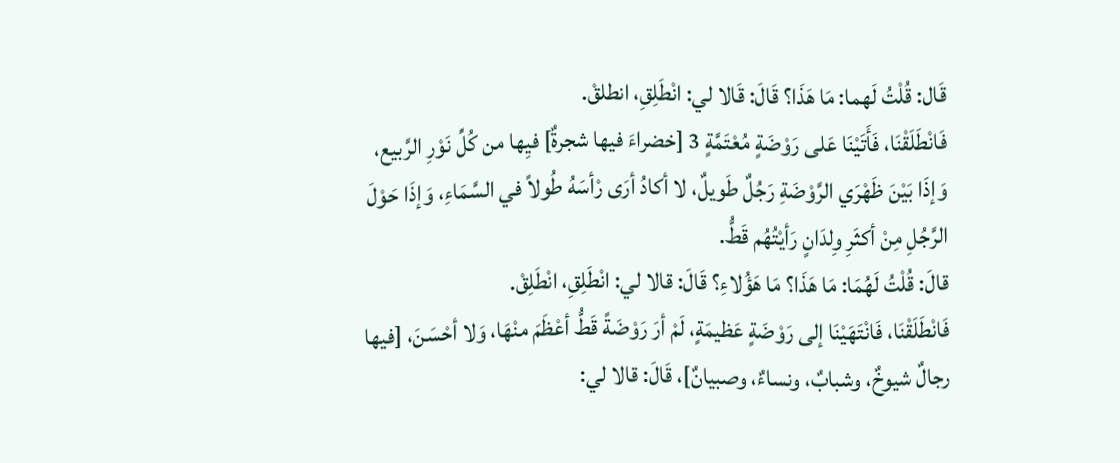قَال: قُلْتُ لَهما: مَا هَذَا؟ قَالَ: قَالا لي: انْطَلِقِ، انطلقْ.
فَانْطَلَقْنَا، فَأَتَيْنَا عَلى رَوْضَةٍ مُعْتَمَّةٍ 3 [خضراءَ فيها شجرةٌ] فيِها من كُلِّ نَوْرِ الرَّبيع، وَإذَا بَيْنَ ظَهْرَي الرَّوْضَةِ رَجُلٌ طَويلٌ، لا أكادُ أرَى رْأسَهُ طُولاً في السَّمَاءِ، وَإذَا حَوْلَ الرَّجُلِ مِنْ أكثَرِ وِلدَانٍ رَأيْتُهُم قَطُّ.
قالَ: قُلْتُ لَهُمَا: مَا هَذَا؟ مَا هَؤُلاءِ؟ قَالَ: قالا لي: انْطَلِقِ، انْطَلِقْ.
فَانْطَلَقْنَا، فَانْتَهَيْنَا إلى رَوْضَةٍ عَظيمَةٍ، لَمْ أرَ رَوْضَةً قَطُّ أعْظَمَ منْهَا، وَلا أحْسَنَ، [فيها رجالٌ شيوخٌ، وشبابٌ، ونساءٌ، وصبيانٌ]، قَالَ: قالا لي: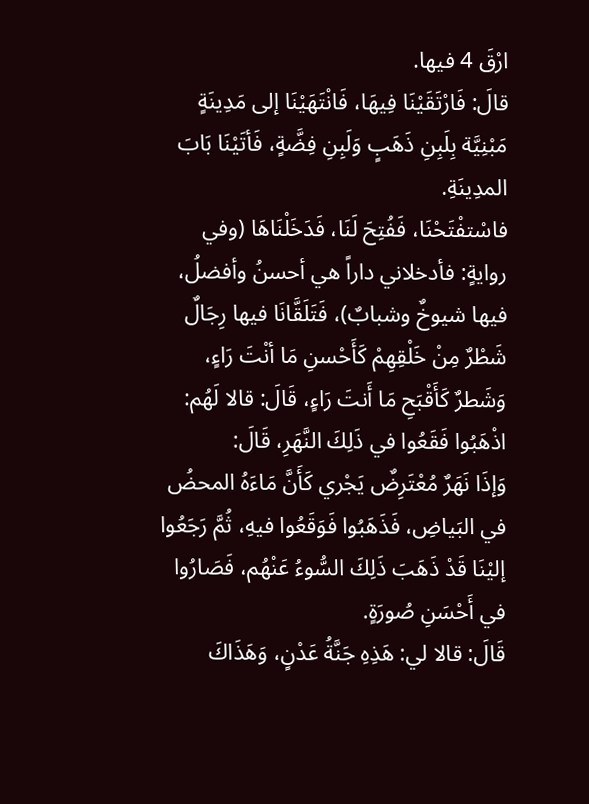ارْقَ 4 فيها.
قالَ: فَارْتَقَيْنَا فِيهَا، فَانْتَهَيْنَا إلى مَدِينَةٍ مَبْنِيَّة بِلَبِنِ ذَهَبٍ وَلَبِنِ فِضَّةٍ، فَأتَيْنَا بَابَ المدِينَةِ.
فاسْتفْتَحْنَا، فَفُتِحَ لَنَا، فَدَخَلْنَاهَا (وفي روايةٍ: فأدخلاني داراً هي أحسنُ وأفضلُ، فيها شيوخٌ وشبابٌ)، فَتَلَقَّانَا فيها رِجَالٌ شَطْرٌ مِنْ خَلْقِهِمْ كَأَحْسنِ مَا أنْتَ رَاءٍ، وَشَطرٌ كَأَقْبَحِ مَا أَنتَ رَاءٍ، قَالَ: قالا لَهُم: اذْهَبُوا فَقَعُوا في ذَلِكَ النَّهَرِ، قَالَ:
وَإذَا نَهَرٌ مُعْتَرِضٌ يَجْري كَأَنَّ مَاءَهُ المحضُ في البَياضِ، فَذَهَبُوا فَوَقَعُوا فيهِ، ثُمَّ رَجَعُوا إليْنَا قَدْ ذَهَبَ ذَلِكَ السُّوءُ عَنْهُم، فَصَارُوا في أَحْسَنِ صُورَةٍ.
قَالَ: قالا لي: هَذِهِ جَنَّةُ عَدْنٍ، وَهَذَاكَ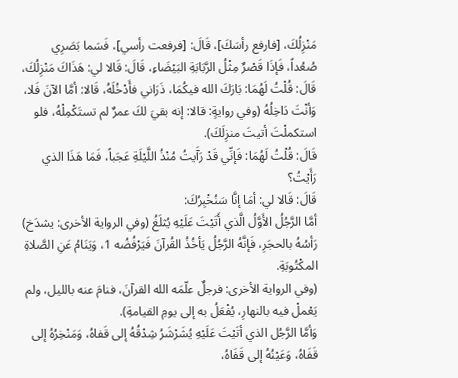مَنْزِلُكَ، [فارفع رأسَكَ]، قَالَ: [فرفعت رأسي]، فَسَما بَصَرِي صُعُداً، فَإذَا قَصْرٌ مِثْلُ الرَّبَابَةِ البَيْضَاءِ، قَالَ: قَالا لي: هَذَاكَ مَنْزِلُكَ، قَالَ: قُلْتُ لَهُمَا: بَارَكَ الله فيكُمَا، ذَرَاني فأَدْخُلَهُ، قَالا: أمَّا الآنَ فَلا، وَأنْتَ دَاخِلُهُ (وفي روايةٍ: قالا: إنه بقيَ لكَ عمرٌ لم تستَكْمِلْهُ، فلو استكملْتَ أتيتَ منزِلَكَ).
قَالَ: قُلْتُ لَهُمَا: فَإنِّي قَدْ رَآَيتُ مُنْذُ اللَّيْلَةِ عَجَباً، فَمَا هَذَا الذي رَأَيْتُ؟
قَالَ: قَالا لي: أمَا إنَّا سَنُخْبِرُكَ:
أمَّا الرَّجُلُ الأَوَّلُ الَّذي أَتَيْتَ عَلَيْهِ يُثلَغُ (وفي الرواية الأخرى: يشدَخ) رَأسُهُ بالحجَرِ، فَإنَّهُ الرَّجُلُ يَأخُذُ القُرآنَ فَيَرْفُضُه 1، وَيَنَامُ عَنِ الصَّلاةِ المكْتُوبَةِ.
(وفي الرواية الأخرى: فرجلٌ علّمَه الله القرآنَ، فنامَ عنه بالليل، ولم يَعْملْ فيه بالنهارِ، يُفْعَلُ به إلى يومِ القيامةِ).
وَأمَّا الرَّجُل الذي أتَيْتَ عَلَيْهِ يُشَرْشَرُ شِدْقُهُ إلى قَفاهُ، وَمَنْخِرُهُ إلى قَفَاهُ، وَعَيْنُهُ إلى قَفَاهُ،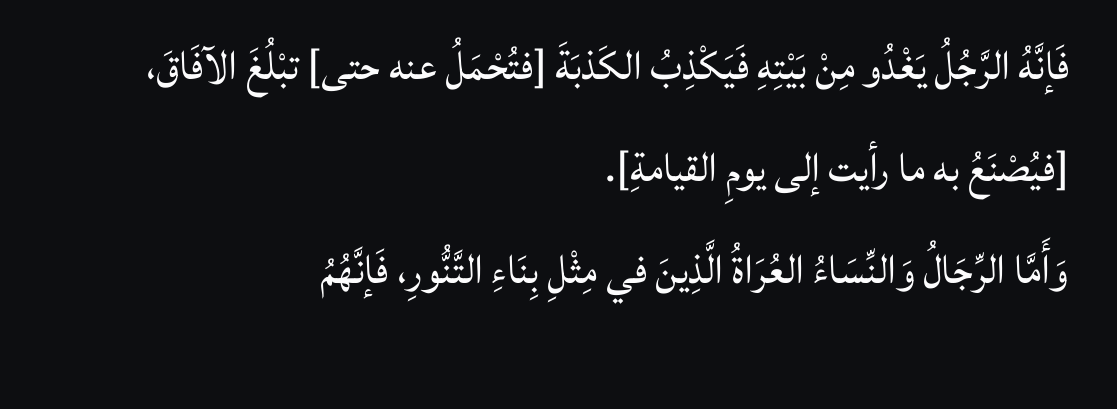فَإنَّهُ الرَّجُلُ يَغْدُو مِنْ بَيْتِهِ فَيَكْذِبُ الكَذبَةَ [فتُحْمَلُ عنه حتى] تبْلُغَ الآفَاقَ، [فيُصْنَعُ به ما رأيت إلى يومِ القيامةِ].
وَأَمَّا الرِّجَالُ وَالنِّسَاءُ العُرَاةُ الَّذِينَ في مِثْلِ بِنَاءِ التَّنُّورِ، فَإنَّهُمُ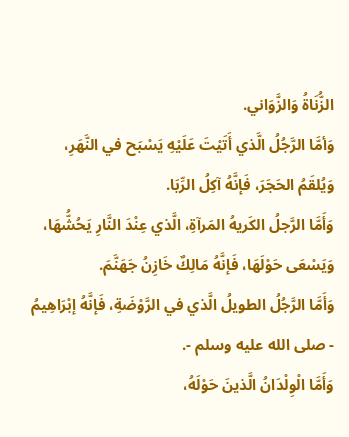الزُّنَاةُ وَالزَّوَاني.
وَأمَّا الرَّجُلُ الَّذي أَتَيْتَ عَلَيْهِ يَسْبَح في النَّهَرِ، وَيُلقَمُ الحَجَرَ، فَإنَّهُ آكِلُ الرِّبَا.
وَأَمَّا الرَّجلُ الكَريهُ المَرآةِ، الَّذي عِنْدَ النَّارِ يَحُشُّهَا، وَيَسْعَى حَوْلَهَا، فَإنَّهُ مَالِكٌ خَازِنُ جَهَنَّمَ.
وَأَمَّا الرَّجُلُ الطويلُ الَّذي في الرَّوْضَةِ، فَإنَّهُ إبْرَاهِيمُ - صلى الله عليه وسلم -.
وَأَمَّا الْوِلْدَانُ الَّذينَ حَوْلَهُ،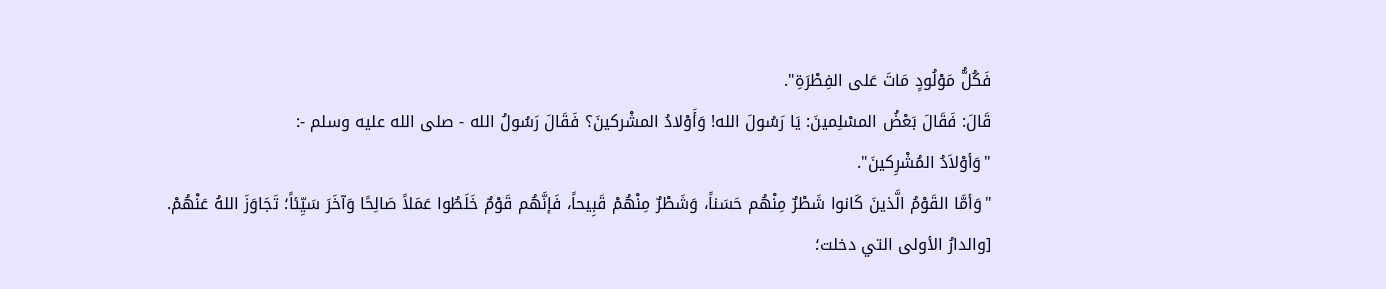فَكُلُّ مَوْلُودٍ مَاتَ عَلى الفِطْرَةِ".
قَالَ: فَقَالَ بَعْضُ المسْلِمينَ: يَا رَسُولَ الله! وَأَوْلادُ المشْركينَ؟ فَقَالَ رَسُولُ الله - صلى الله عليه وسلم -:
"وَأوْلاَدُ المُشْرِكينَ".
"وَأمَّا القَوْمُ الَّذينَ كَانوا شَطْرٌ مِنْهُم حَسَناً، وَشَطْرٌ مِنْهُمْ قَبِيحاً، فَإنَّهُم قَوْمٌ خَلَطُوا عَمَلاً صَالِحًا وَآخَرَ سَيِّئاً؛ تَجَاوَزَ اللهُ عَنْهُمْ.
[والدارُ الأولى التي دخلت؛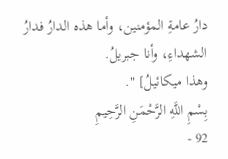دارُ عامةِ المؤمنين، وأما هذه الدارُ فدارُ الشهداءِ، وأنا جبريلُ.
وهذا ميكائيلُ] ".
بِسْمِ اللَّهِ الرَّحْمَنِ الرَّحِيمِ
92 -